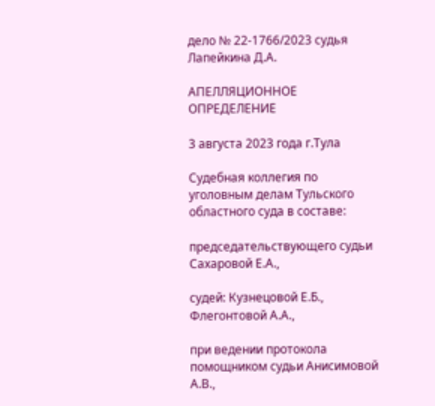дело № 22-1766/2023 судья Лапейкина Д.А.

АПЕЛЛЯЦИОННОЕ ОПРЕДЕЛЕНИЕ

3 августа 2023 года г.Тула

Судебная коллегия по уголовным делам Тульского областного суда в составе:

председательствующего судьи Сахаровой Е.А.,

судей: Кузнецовой Е.Б., Флегонтовой А.А.,

при ведении протокола помощником судьи Анисимовой А.В.,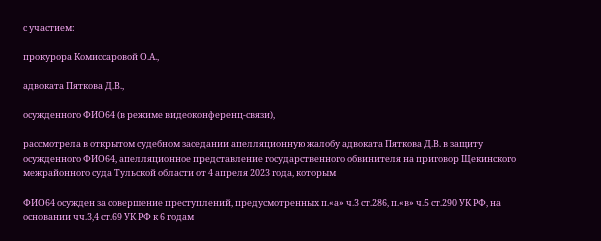с участием:

прокурора Комиссаровой О.А.,

адвоката Пяткова Д.В.,

осужденного ФИО64 (в режиме видеоконференц-связи),

рассмотрела в открытом судебном заседании апелляционную жалобу адвоката Пяткова Д.В. в защиту осужденного ФИО64, апелляционное представление государственного обвинителя на приговор Щекинского межрайонного суда Тульской области от 4 апреля 2023 года, которым

ФИО64 осужден за совершение преступлений, предусмотренных п.«а» ч.3 ст.286, п.«в» ч.5 ст.290 УК РФ, на основании чч.3,4 ст.69 УК РФ к 6 годам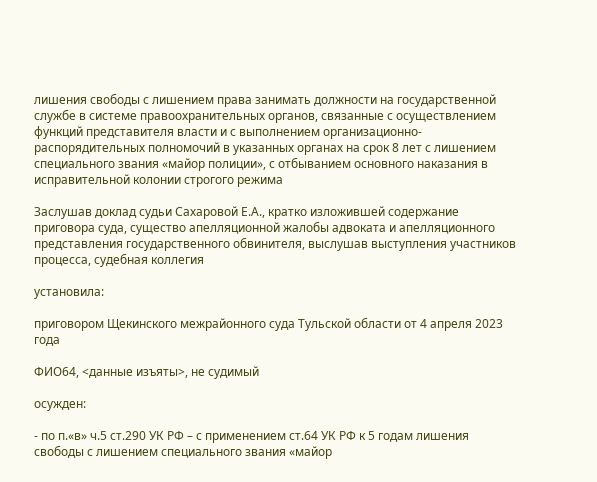лишения свободы с лишением права занимать должности на государственной службе в системе правоохранительных органов, связанные с осуществлением функций представителя власти и с выполнением организационно-распорядительных полномочий в указанных органах на срок 8 лет с лишением специального звания «майор полиции», с отбыванием основного наказания в исправительной колонии строгого режима

Заслушав доклад судьи Сахаровой Е.А., кратко изложившей содержание приговора суда, существо апелляционной жалобы адвоката и апелляционного представления государственного обвинителя, выслушав выступления участников процесса, судебная коллегия

установила:

приговором Щекинского межрайонного суда Тульской области от 4 апреля 2023 года

ФИО64, <данные изъяты>, не судимый

осужден:

- по п.«в» ч.5 ст.290 УК РФ – с применением ст.64 УК РФ к 5 годам лишения свободы с лишением специального звания «майор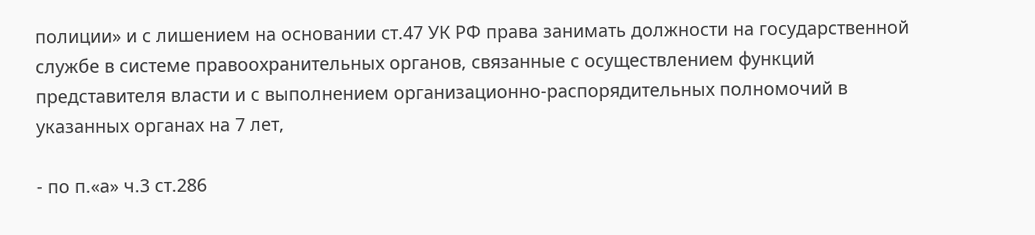полиции» и с лишением на основании ст.47 УК РФ права занимать должности на государственной службе в системе правоохранительных органов, связанные с осуществлением функций представителя власти и с выполнением организационно-распорядительных полномочий в указанных органах на 7 лет,

- по п.«а» ч.3 ст.286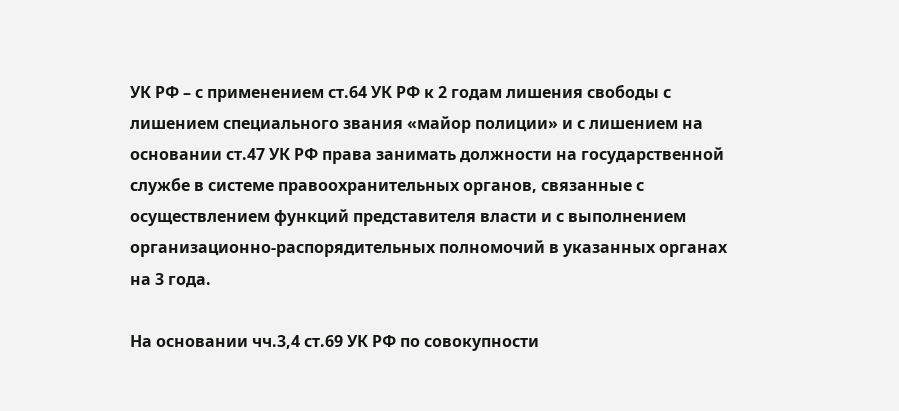УК РФ – с применением ст.64 УК РФ к 2 годам лишения свободы с лишением специального звания «майор полиции» и с лишением на основании ст.47 УК РФ права занимать должности на государственной службе в системе правоохранительных органов, связанные с осуществлением функций представителя власти и с выполнением организационно-распорядительных полномочий в указанных органах на 3 года.

На основании чч.3,4 ст.69 УК РФ по совокупности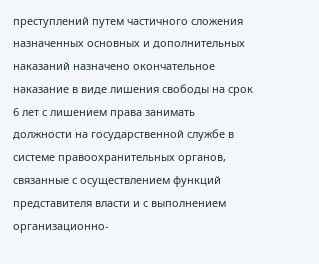преступлений путем частичного сложения назначенных основных и дополнительных наказаний назначено окончательное наказание в виде лишения свободы на срок 6 лет с лишением права занимать должности на государственной службе в системе правоохранительных органов, связанные с осуществлением функций представителя власти и с выполнением организационно-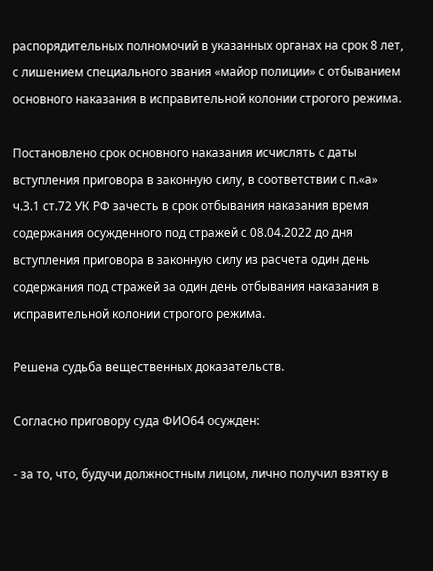распорядительных полномочий в указанных органах на срок 8 лет, с лишением специального звания «майор полиции» с отбыванием основного наказания в исправительной колонии строгого режима.

Постановлено срок основного наказания исчислять с даты вступления приговора в законную силу, в соответствии с п.«а» ч.3.1 ст.72 УК РФ зачесть в срок отбывания наказания время содержания осужденного под стражей с 08.04.2022 до дня вступления приговора в законную силу из расчета один день содержания под стражей за один день отбывания наказания в исправительной колонии строгого режима.

Решена судьба вещественных доказательств.

Согласно приговору суда ФИО64 осужден:

- за то, что, будучи должностным лицом, лично получил взятку в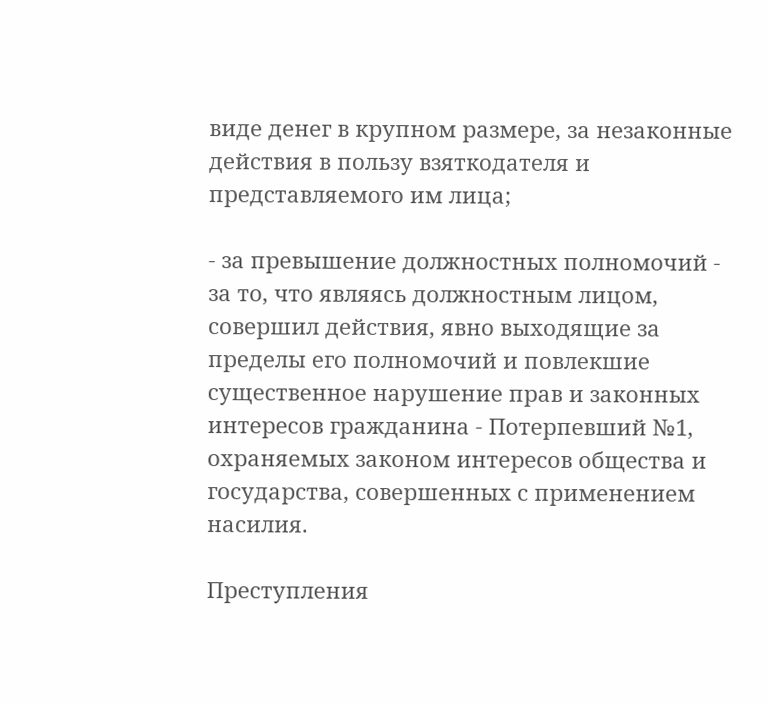виде денег в крупном размере, за незаконные действия в пользу взяткодателя и представляемого им лица;

- за превышение должностных полномочий - за то, что являясь должностным лицом, совершил действия, явно выходящие за пределы его полномочий и повлекшие существенное нарушение прав и законных интересов гражданина - Потерпевший №1, охраняемых законом интересов общества и государства, совершенных с применением насилия.

Преступления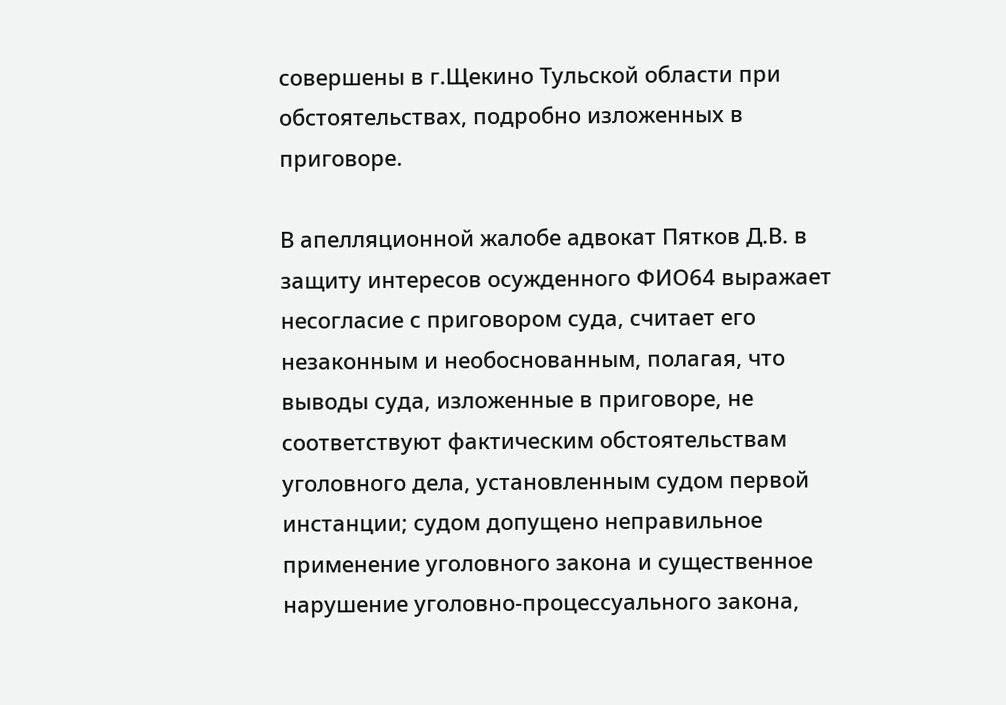совершены в г.Щекино Тульской области при обстоятельствах, подробно изложенных в приговоре.

В апелляционной жалобе адвокат Пятков Д.В. в защиту интересов осужденного ФИО64 выражает несогласие с приговором суда, считает его незаконным и необоснованным, полагая, что выводы суда, изложенные в приговоре, не соответствуют фактическим обстоятельствам уголовного дела, установленным судом первой инстанции; судом допущено неправильное применение уголовного закона и существенное нарушение уголовно-процессуального закона,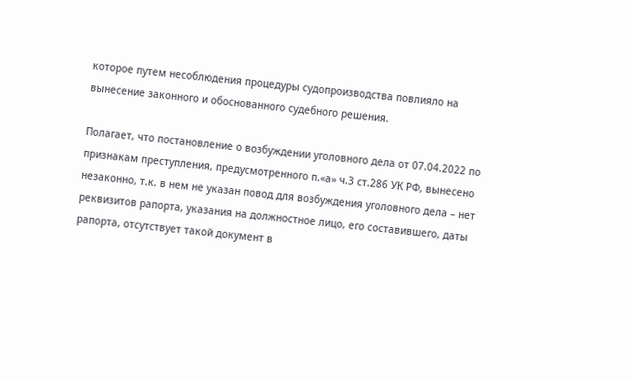которое путем несоблюдения процедуры судопроизводства повлияло на вынесение законного и обоснованного судебного решения.

Полагает, что постановление о возбуждении уголовного дела от 07.04.2022 по признакам преступления, предусмотренного п.«а» ч.3 ст.286 УК РФ, вынесено незаконно, т.к. в нем не указан повод для возбуждения уголовного дела – нет реквизитов рапорта, указания на должностное лицо, его составившего, даты рапорта, отсутствует такой документ в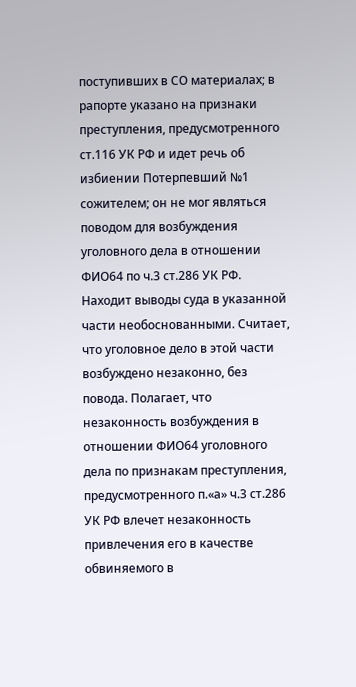поступивших в СО материалах; в рапорте указано на признаки преступления, предусмотренного ст.116 УК РФ и идет речь об избиении Потерпевший №1 сожителем; он не мог являться поводом для возбуждения уголовного дела в отношении ФИО64 по ч.3 ст.286 УК РФ. Находит выводы суда в указанной части необоснованными. Считает, что уголовное дело в этой части возбуждено незаконно, без повода. Полагает, что незаконность возбуждения в отношении ФИО64 уголовного дела по признакам преступления, предусмотренного п.«а» ч.3 ст.286 УК РФ влечет незаконность привлечения его в качестве обвиняемого в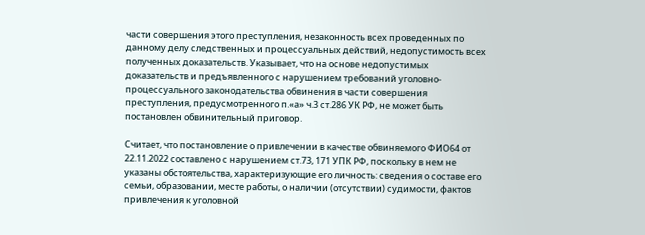части совершения этого преступления, незаконность всех проведенных по данному делу следственных и процессуальных действий, недопустимость всех полученных доказательств. Указывает, что на основе недопустимых доказательств и предъявленного с нарушением требований уголовно-процессуального законодательства обвинения в части совершения преступления, предусмотренного п.«а» ч.3 ст.286 УК РФ, не может быть постановлен обвинительный приговор.

Считает, что постановление о привлечении в качестве обвиняемого ФИО64 от 22.11.2022 составлено с нарушением ст.73, 171 УПК РФ, поскольку в нем не указаны обстоятельства, характеризующие его личность: сведения о составе его семьи, образовании, месте работы, о наличии (отсутствии) судимости, фактов привлечения к уголовной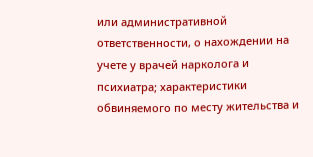или административной ответственности, о нахождении на учете у врачей нарколога и психиатра; характеристики обвиняемого по месту жительства и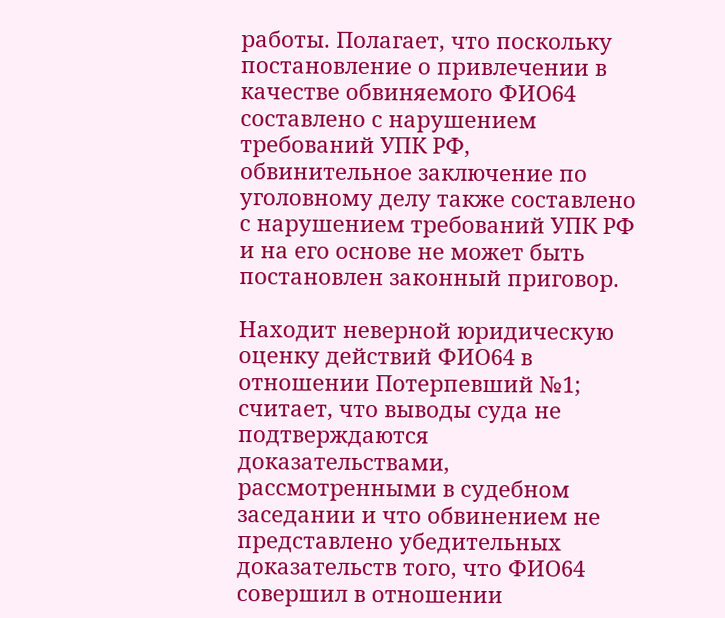работы. Полагает, что поскольку постановление о привлечении в качестве обвиняемого ФИО64 составлено с нарушением требований УПК РФ, обвинительное заключение по уголовному делу также составлено с нарушением требований УПК РФ и на его основе не может быть постановлен законный приговор.

Находит неверной юридическую оценку действий ФИО64 в отношении Потерпевший №1; считает, что выводы суда не подтверждаются доказательствами, рассмотренными в судебном заседании и что обвинением не представлено убедительных доказательств того, что ФИО64 совершил в отношении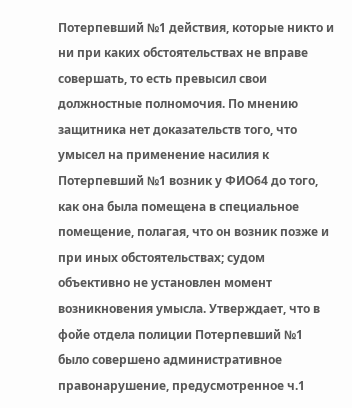Потерпевший №1 действия, которые никто и ни при каких обстоятельствах не вправе совершать, то есть превысил свои должностные полномочия. По мнению защитника нет доказательств того, что умысел на применение насилия к Потерпевший №1 возник у ФИО64 до того, как она была помещена в специальное помещение, полагая, что он возник позже и при иных обстоятельствах; судом объективно не установлен момент возникновения умысла. Утверждает, что в фойе отдела полиции Потерпевший №1 было совершено административное правонарушение, предусмотренное ч.1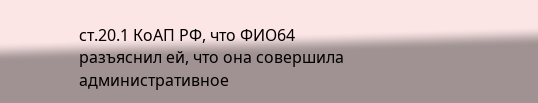ст.20.1 КоАП РФ, что ФИО64 разъяснил ей, что она совершила административное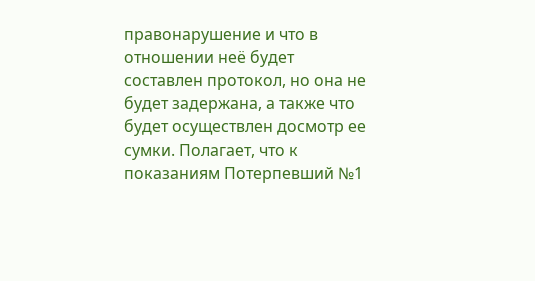правонарушение и что в отношении неё будет составлен протокол, но она не будет задержана, а также что будет осуществлен досмотр ее сумки. Полагает, что к показаниям Потерпевший №1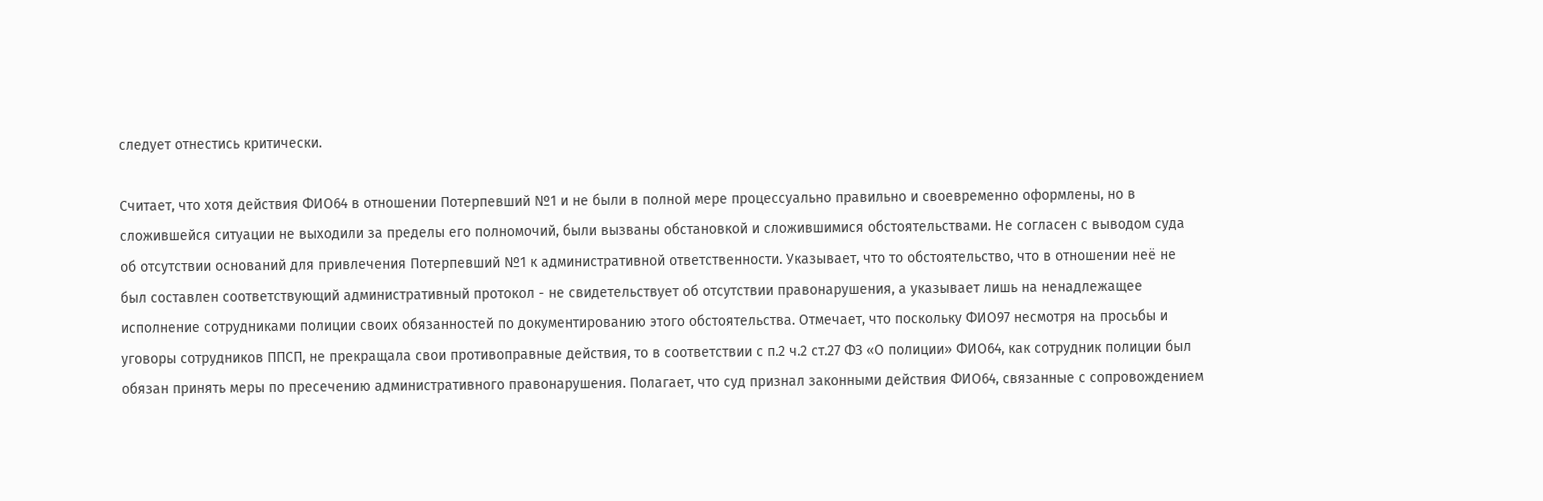следует отнестись критически.

Считает, что хотя действия ФИО64 в отношении Потерпевший №1 и не были в полной мере процессуально правильно и своевременно оформлены, но в сложившейся ситуации не выходили за пределы его полномочий, были вызваны обстановкой и сложившимися обстоятельствами. Не согласен с выводом суда об отсутствии оснований для привлечения Потерпевший №1 к административной ответственности. Указывает, что то обстоятельство, что в отношении неё не был составлен соответствующий административный протокол - не свидетельствует об отсутствии правонарушения, а указывает лишь на ненадлежащее исполнение сотрудниками полиции своих обязанностей по документированию этого обстоятельства. Отмечает, что поскольку ФИО97 несмотря на просьбы и уговоры сотрудников ППСП, не прекращала свои противоправные действия, то в соответствии с п.2 ч.2 ст.27 ФЗ «О полиции» ФИО64, как сотрудник полиции был обязан принять меры по пресечению административного правонарушения. Полагает, что суд признал законными действия ФИО64, связанные с сопровождением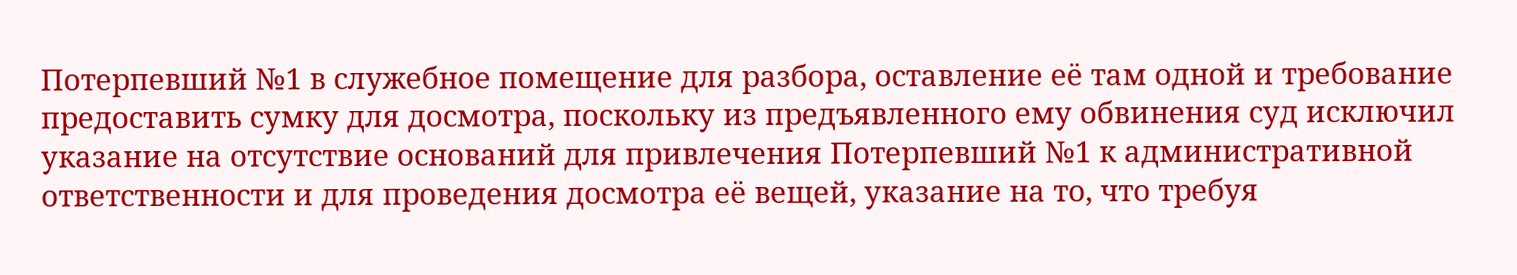Потерпевший №1 в служебное помещение для разбора, оставление её там одной и требование предоставить сумку для досмотра, поскольку из предъявленного ему обвинения суд исключил указание на отсутствие оснований для привлечения Потерпевший №1 к административной ответственности и для проведения досмотра её вещей, указание на то, что требуя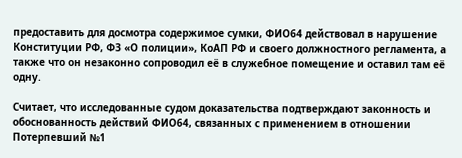предоставить для досмотра содержимое сумки, ФИО64 действовал в нарушение Конституции РФ, ФЗ «О полиции», КоАП РФ и своего должностного регламента, а также что он незаконно сопроводил её в служебное помещение и оставил там её одну.

Считает, что исследованные судом доказательства подтверждают законность и обоснованность действий ФИО64, связанных с применением в отношении Потерпевший №1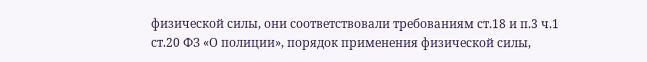физической силы, они соответствовали требованиям ст.18 и п.3 ч.1 ст.20 ФЗ «О полиции», порядок применения физической силы,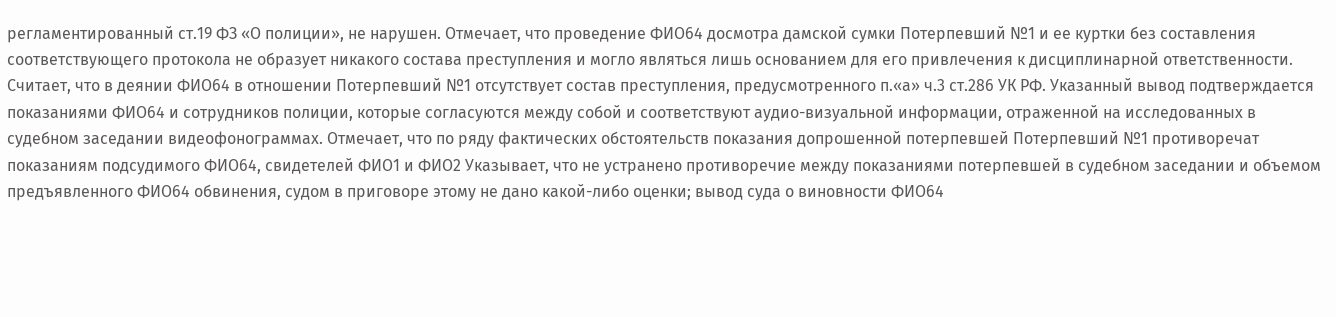регламентированный ст.19 ФЗ «О полиции», не нарушен. Отмечает, что проведение ФИО64 досмотра дамской сумки Потерпевший №1 и ее куртки без составления соответствующего протокола не образует никакого состава преступления и могло являться лишь основанием для его привлечения к дисциплинарной ответственности. Считает, что в деянии ФИО64 в отношении Потерпевший №1 отсутствует состав преступления, предусмотренного п.«а» ч.3 ст.286 УК РФ. Указанный вывод подтверждается показаниями ФИО64 и сотрудников полиции, которые согласуются между собой и соответствуют аудио-визуальной информации, отраженной на исследованных в судебном заседании видеофонограммах. Отмечает, что по ряду фактических обстоятельств показания допрошенной потерпевшей Потерпевший №1 противоречат показаниям подсудимого ФИО64, свидетелей ФИО1 и ФИО2 Указывает, что не устранено противоречие между показаниями потерпевшей в судебном заседании и объемом предъявленного ФИО64 обвинения, судом в приговоре этому не дано какой-либо оценки; вывод суда о виновности ФИО64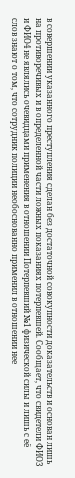в совершении указанного преступления сделан без достаточной совокупности доказательств и основан лишь на противоречивых и в определенной части ложных показаниях потерпевшей. Сообщает, что свидетели ФИО3 и ФИО4 не являлись очевидцами применения в отношении Потерпевший №1 физической силы и лишь с её слов знают о том, что сотрудник полиции необоснованно применил в отношении нее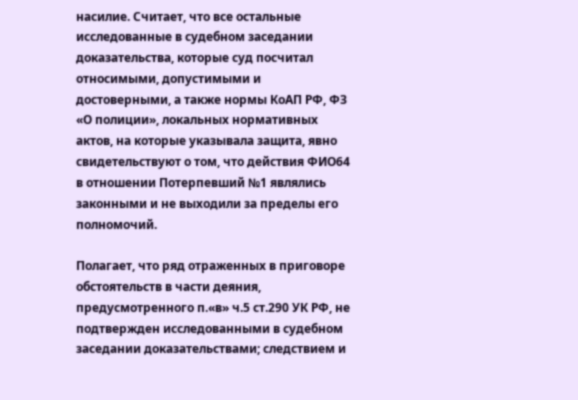насилие. Считает, что все остальные исследованные в судебном заседании доказательства, которые суд посчитал относимыми, допустимыми и достоверными, а также нормы КоАП РФ, ФЗ «О полиции», локальных нормативных актов, на которые указывала защита, явно свидетельствуют о том, что действия ФИО64 в отношении Потерпевший №1 являлись законными и не выходили за пределы его полномочий.

Полагает, что ряд отраженных в приговоре обстоятельств в части деяния, предусмотренного п.«в» ч.5 ст.290 УК РФ, не подтвержден исследованными в судебном заседании доказательствами; следствием и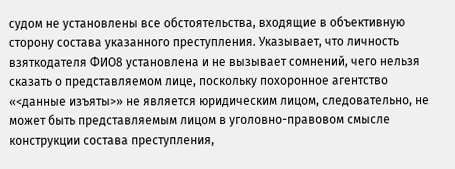судом не установлены все обстоятельства, входящие в объективную сторону состава указанного преступления. Указывает, что личность взяткодателя ФИО8 установлена и не вызывает сомнений, чего нельзя сказать о представляемом лице, поскольку похоронное агентство «<данные изъяты>» не является юридическим лицом, следовательно, не может быть представляемым лицом в уголовно-правовом смысле конструкции состава преступления,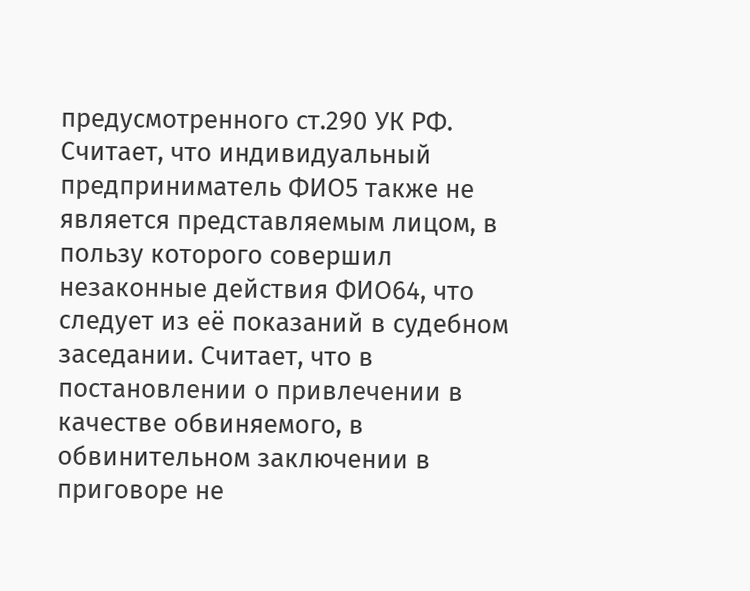предусмотренного ст.290 УК РФ. Считает, что индивидуальный предприниматель ФИО5 также не является представляемым лицом, в пользу которого совершил незаконные действия ФИО64, что следует из её показаний в судебном заседании. Считает, что в постановлении о привлечении в качестве обвиняемого, в обвинительном заключении в приговоре не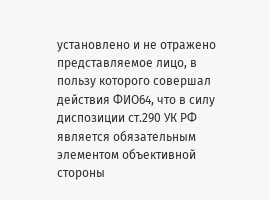установлено и не отражено представляемое лицо, в пользу которого совершал действия ФИО64, что в силу диспозиции ст.290 УК РФ является обязательным элементом объективной стороны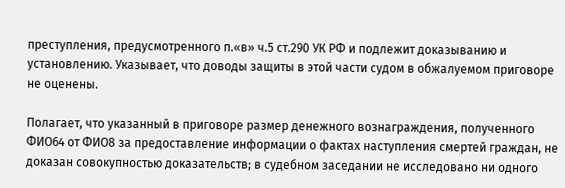преступления, предусмотренного п.«в» ч.5 ст.290 УК РФ и подлежит доказыванию и установлению. Указывает, что доводы защиты в этой части судом в обжалуемом приговоре не оценены.

Полагает, что указанный в приговоре размер денежного вознаграждения, полученного ФИО64 от ФИО8 за предоставление информации о фактах наступления смертей граждан, не доказан совокупностью доказательств; в судебном заседании не исследовано ни одного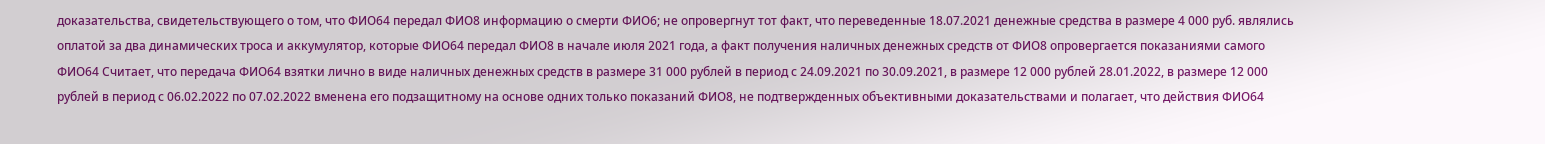доказательства, свидетельствующего о том, что ФИО64 передал ФИО8 информацию о смерти ФИО6; не опровергнут тот факт, что переведенные 18.07.2021 денежные средства в размере 4 000 руб. являлись оплатой за два динамических троса и аккумулятор, которые ФИО64 передал ФИО8 в начале июля 2021 года, а факт получения наличных денежных средств от ФИО8 опровергается показаниями самого ФИО64 Считает, что передача ФИО64 взятки лично в виде наличных денежных средств в размере 31 000 рублей в период с 24.09.2021 по 30.09.2021, в размере 12 000 рублей 28.01.2022, в размере 12 000 рублей в период с 06.02.2022 по 07.02.2022 вменена его подзащитному на основе одних только показаний ФИО8, не подтвержденных объективными доказательствами и полагает, что действия ФИО64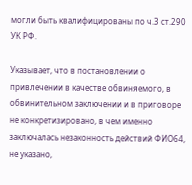могли быть квалифицированы по ч.3 ст.290 УК РФ.

Указывает, что в постановлении о привлечении в качестве обвиняемого, в обвинительном заключении и в приговоре не конкретизировано, в чем именно заключалась незаконность действий ФИО64, не указано,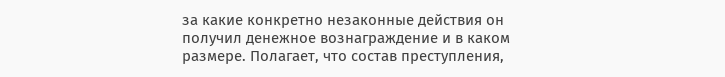за какие конкретно незаконные действия он получил денежное вознаграждение и в каком размере. Полагает, что состав преступления,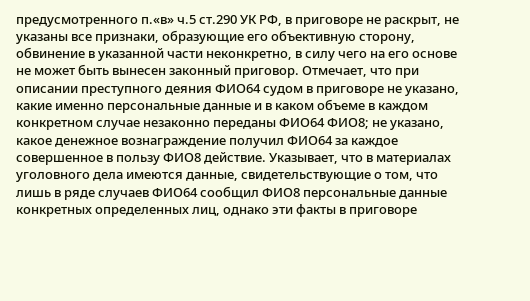предусмотренного п.«в» ч.5 ст.290 УК РФ, в приговоре не раскрыт, не указаны все признаки, образующие его объективную сторону, обвинение в указанной части неконкретно, в силу чего на его основе не может быть вынесен законный приговор. Отмечает, что при описании преступного деяния ФИО64 судом в приговоре не указано, какие именно персональные данные и в каком объеме в каждом конкретном случае незаконно переданы ФИО64 ФИО8; не указано, какое денежное вознаграждение получил ФИО64 за каждое совершенное в пользу ФИО8 действие. Указывает, что в материалах уголовного дела имеются данные, свидетельствующие о том, что лишь в ряде случаев ФИО64 сообщил ФИО8 персональные данные конкретных определенных лиц, однако эти факты в приговоре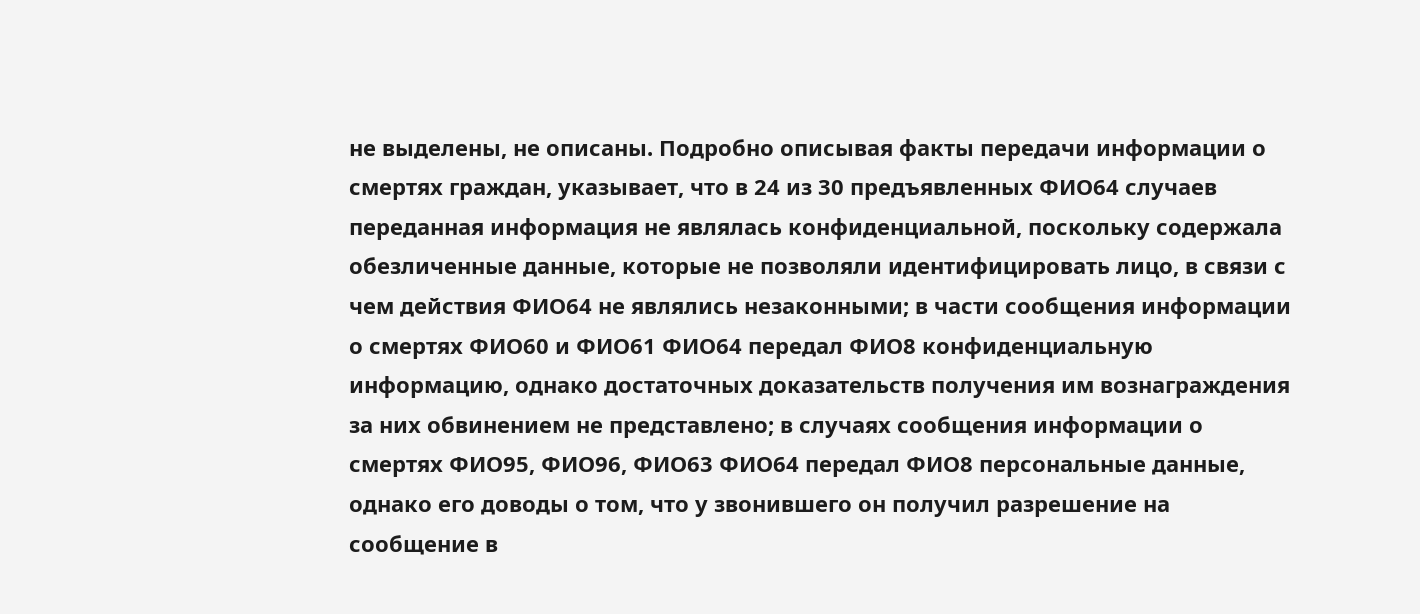не выделены, не описаны. Подробно описывая факты передачи информации о смертях граждан, указывает, что в 24 из 30 предъявленных ФИО64 случаев переданная информация не являлась конфиденциальной, поскольку содержала обезличенные данные, которые не позволяли идентифицировать лицо, в связи с чем действия ФИО64 не являлись незаконными; в части сообщения информации о смертях ФИО60 и ФИО61 ФИО64 передал ФИО8 конфиденциальную информацию, однако достаточных доказательств получения им вознаграждения за них обвинением не представлено; в случаях сообщения информации о смертях ФИО95, ФИО96, ФИО63 ФИО64 передал ФИО8 персональные данные, однако его доводы о том, что у звонившего он получил разрешение на сообщение в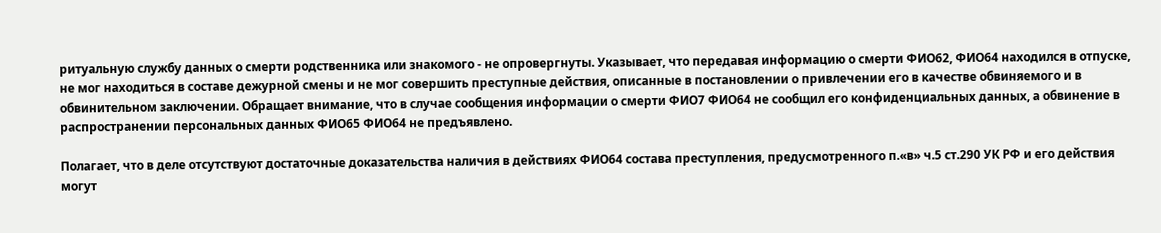ритуальную службу данных о смерти родственника или знакомого - не опровергнуты. Указывает, что передавая информацию о смерти ФИО62, ФИО64 находился в отпуске, не мог находиться в составе дежурной смены и не мог совершить преступные действия, описанные в постановлении о привлечении его в качестве обвиняемого и в обвинительном заключении. Обращает внимание, что в случае сообщения информации о смерти ФИО7 ФИО64 не сообщил его конфиденциальных данных, а обвинение в распространении персональных данных ФИО65 ФИО64 не предъявлено.

Полагает, что в деле отсутствуют достаточные доказательства наличия в действиях ФИО64 состава преступления, предусмотренного п.«в» ч.5 ст.290 УК РФ и его действия могут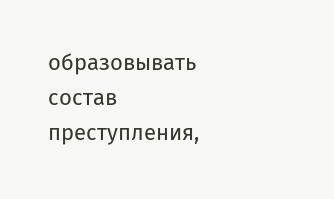образовывать состав преступления,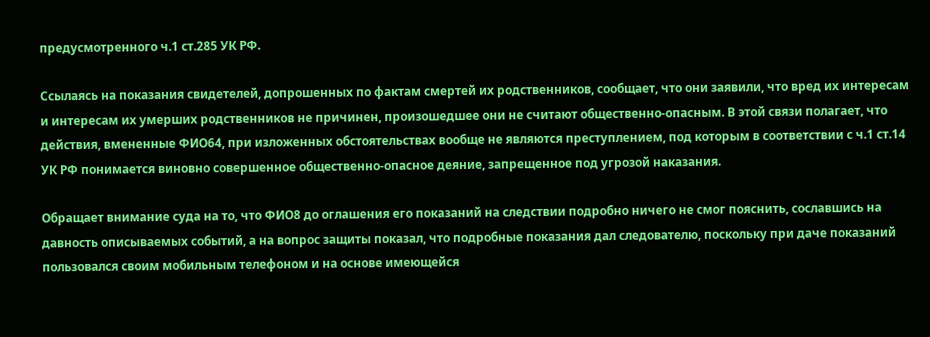предусмотренного ч.1 ст.285 УК РФ.

Ссылаясь на показания свидетелей, допрошенных по фактам смертей их родственников, сообщает, что они заявили, что вред их интересам и интересам их умерших родственников не причинен, произошедшее они не считают общественно-опасным. В этой связи полагает, что действия, вмененные ФИО64, при изложенных обстоятельствах вообще не являются преступлением, под которым в соответствии с ч.1 ст.14 УК РФ понимается виновно совершенное общественно-опасное деяние, запрещенное под угрозой наказания.

Обращает внимание суда на то, что ФИО8 до оглашения его показаний на следствии подробно ничего не смог пояснить, сославшись на давность описываемых событий, а на вопрос защиты показал, что подробные показания дал следователю, поскольку при даче показаний пользовался своим мобильным телефоном и на основе имеющейся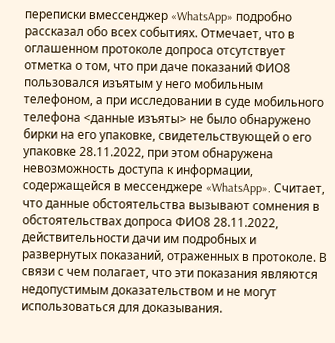переписки вмессенджер «WhatsApp» подробно рассказал обо всех событиях. Отмечает, что в оглашенном протоколе допроса отсутствует отметка о том, что при даче показаний ФИО8 пользовался изъятым у него мобильным телефоном, а при исследовании в суде мобильного телефона <данные изъяты> не было обнаружено бирки на его упаковке, свидетельствующей о его упаковке 28.11.2022, при этом обнаружена невозможность доступа к информации, содержащейся в мессенджере «WhatsApp». Считает, что данные обстоятельства вызывают сомнения в обстоятельствах допроса ФИО8 28.11.2022, действительности дачи им подробных и развернутых показаний, отраженных в протоколе. В связи с чем полагает, что эти показания являются недопустимым доказательством и не могут использоваться для доказывания.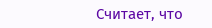Считает, что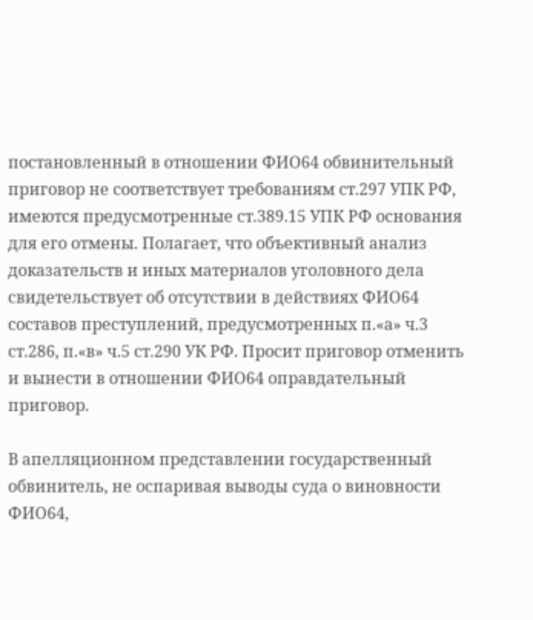постановленный в отношении ФИО64 обвинительный приговор не соответствует требованиям ст.297 УПК РФ, имеются предусмотренные ст.389.15 УПК РФ основания для его отмены. Полагает, что объективный анализ доказательств и иных материалов уголовного дела свидетельствует об отсутствии в действиях ФИО64 составов преступлений, предусмотренных п.«а» ч.3 ст.286, п.«в» ч.5 ст.290 УК РФ. Просит приговор отменить и вынести в отношении ФИО64 оправдательный приговор.

В апелляционном представлении государственный обвинитель, не оспаривая выводы суда о виновности ФИО64,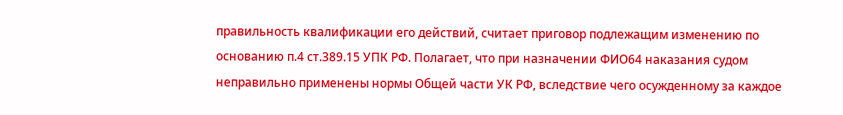правильность квалификации его действий, считает приговор подлежащим изменению по основанию п.4 ст.389.15 УПК РФ. Полагает, что при назначении ФИО64 наказания судом неправильно применены нормы Общей части УК РФ, вследствие чего осужденному за каждое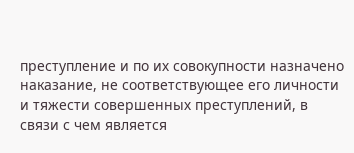преступление и по их совокупности назначено наказание, не соответствующее его личности и тяжести совершенных преступлений, в связи с чем является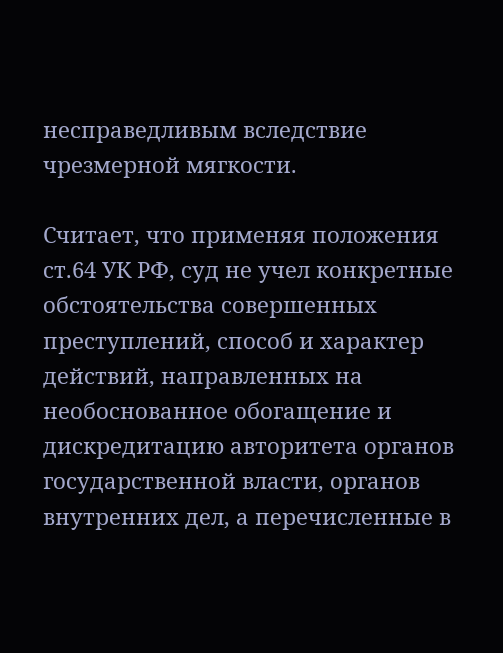несправедливым вследствие чрезмерной мягкости.

Считает, что применяя положения ст.64 УК РФ, суд не учел конкретные обстоятельства совершенных преступлений, способ и характер действий, направленных на необоснованное обогащение и дискредитацию авторитета органов государственной власти, органов внутренних дел, а перечисленные в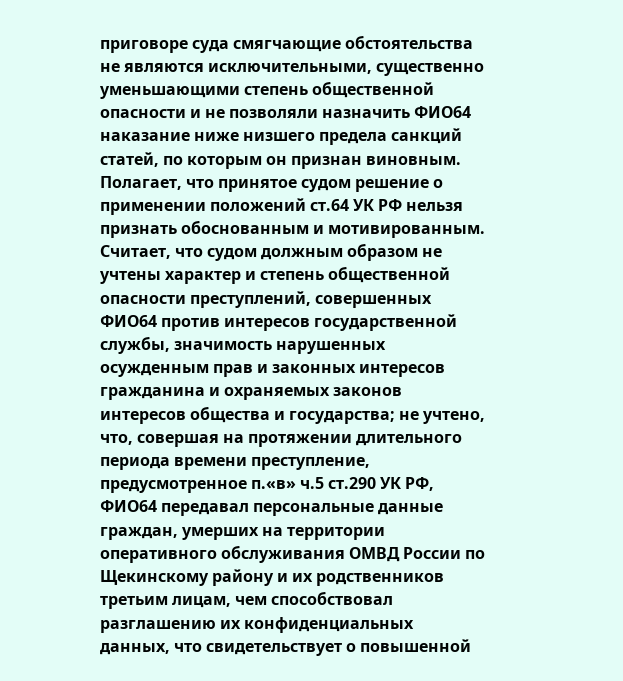приговоре суда смягчающие обстоятельства не являются исключительными, существенно уменьшающими степень общественной опасности и не позволяли назначить ФИО64 наказание ниже низшего предела санкций статей, по которым он признан виновным. Полагает, что принятое судом решение о применении положений ст.64 УК РФ нельзя признать обоснованным и мотивированным. Считает, что судом должным образом не учтены характер и степень общественной опасности преступлений, совершенных ФИО64 против интересов государственной службы, значимость нарушенных осужденным прав и законных интересов гражданина и охраняемых законов интересов общества и государства; не учтено, что, совершая на протяжении длительного периода времени преступление, предусмотренное п.«в» ч.5 ст.290 УК РФ, ФИО64 передавал персональные данные граждан, умерших на территории оперативного обслуживания ОМВД России по Щекинскому району и их родственников третьим лицам, чем способствовал разглашению их конфиденциальных данных, что свидетельствует о повышенной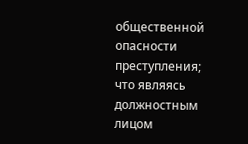общественной опасности преступления; что являясь должностным лицом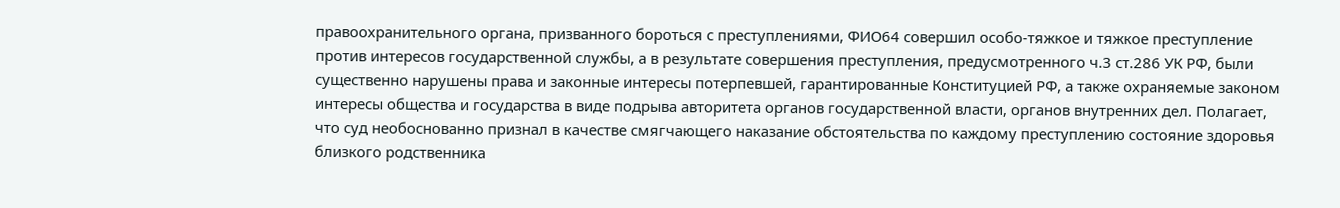правоохранительного органа, призванного бороться с преступлениями, ФИО64 совершил особо-тяжкое и тяжкое преступление против интересов государственной службы, а в результате совершения преступления, предусмотренного ч.3 ст.286 УК РФ, были существенно нарушены права и законные интересы потерпевшей, гарантированные Конституцией РФ, а также охраняемые законом интересы общества и государства в виде подрыва авторитета органов государственной власти, органов внутренних дел. Полагает, что суд необоснованно признал в качестве смягчающего наказание обстоятельства по каждому преступлению состояние здоровья близкого родственника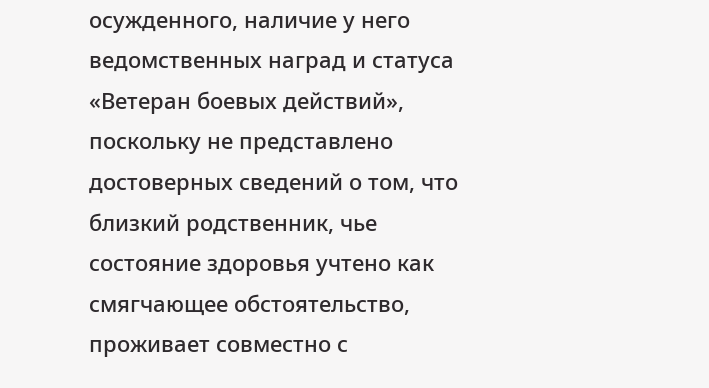осужденного, наличие у него ведомственных наград и статуса «Ветеран боевых действий», поскольку не представлено достоверных сведений о том, что близкий родственник, чье состояние здоровья учтено как смягчающее обстоятельство, проживает совместно с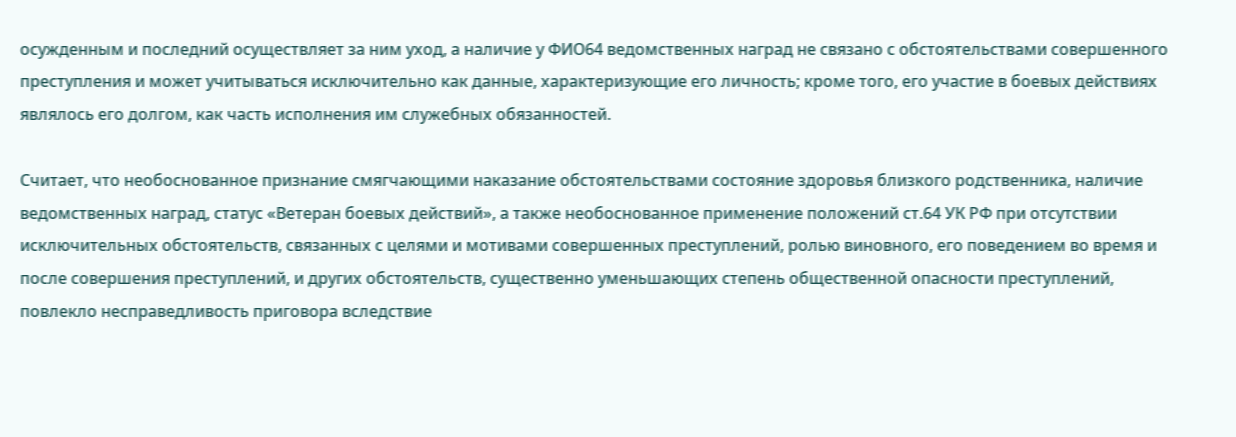осужденным и последний осуществляет за ним уход, а наличие у ФИО64 ведомственных наград не связано с обстоятельствами совершенного преступления и может учитываться исключительно как данные, характеризующие его личность; кроме того, его участие в боевых действиях являлось его долгом, как часть исполнения им служебных обязанностей.

Считает, что необоснованное признание смягчающими наказание обстоятельствами состояние здоровья близкого родственника, наличие ведомственных наград, статус «Ветеран боевых действий», а также необоснованное применение положений ст.64 УК РФ при отсутствии исключительных обстоятельств, связанных с целями и мотивами совершенных преступлений, ролью виновного, его поведением во время и после совершения преступлений, и других обстоятельств, существенно уменьшающих степень общественной опасности преступлений, повлекло несправедливость приговора вследствие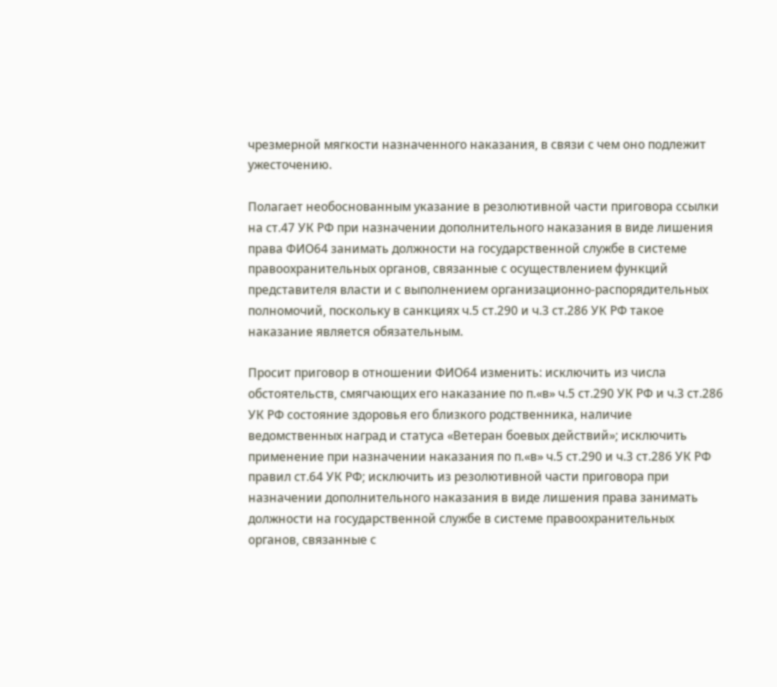чрезмерной мягкости назначенного наказания, в связи с чем оно подлежит ужесточению.

Полагает необоснованным указание в резолютивной части приговора ссылки на ст.47 УК РФ при назначении дополнительного наказания в виде лишения права ФИО64 занимать должности на государственной службе в системе правоохранительных органов, связанные с осуществлением функций представителя власти и с выполнением организационно-распорядительных полномочий, поскольку в санкциях ч.5 ст.290 и ч.3 ст.286 УК РФ такое наказание является обязательным.

Просит приговор в отношении ФИО64 изменить: исключить из числа обстоятельств, смягчающих его наказание по п.«в» ч.5 ст.290 УК РФ и ч.3 ст.286 УК РФ состояние здоровья его близкого родственника, наличие ведомственных наград и статуса «Ветеран боевых действий»; исключить применение при назначении наказания по п.«в» ч.5 ст.290 и ч.3 ст.286 УК РФ правил ст.64 УК РФ; исключить из резолютивной части приговора при назначении дополнительного наказания в виде лишения права занимать должности на государственной службе в системе правоохранительных органов, связанные с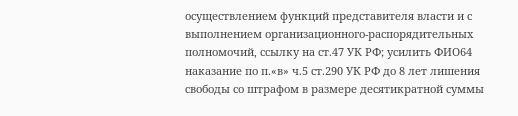осуществлением функций представителя власти и с выполнением организационного-распорядительных полномочий, ссылку на ст.47 УК РФ; усилить ФИО64 наказание по п.«в» ч.5 ст.290 УК РФ до 8 лет лишения свободы со штрафом в размере десятикратной суммы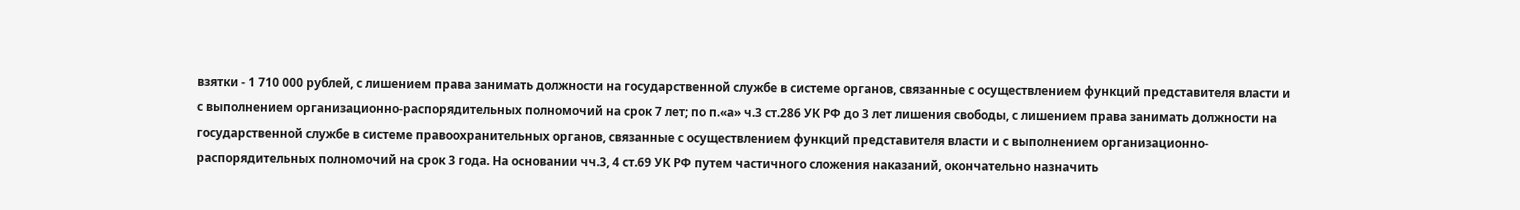взятки - 1 710 000 рублей, с лишением права занимать должности на государственной службе в системе органов, связанные с осуществлением функций представителя власти и с выполнением организационно-распорядительных полномочий на срок 7 лет; по п.«а» ч.3 ст.286 УК РФ до 3 лет лишения свободы, с лишением права занимать должности на государственной службе в системе правоохранительных органов, связанные с осуществлением функций представителя власти и с выполнением организационно-распорядительных полномочий на срок 3 года. На основании чч.3, 4 ст.69 УК РФ путем частичного сложения наказаний, окончательно назначить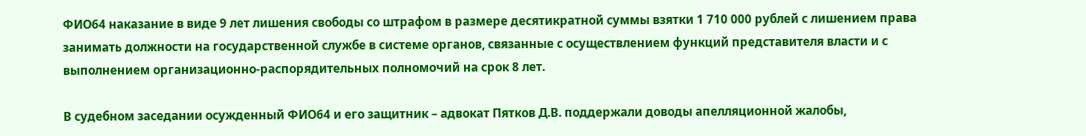ФИО64 наказание в виде 9 лет лишения свободы со штрафом в размере десятикратной суммы взятки 1 710 000 рублей с лишением права занимать должности на государственной службе в системе органов, связанные с осуществлением функций представителя власти и с выполнением организационно-распорядительных полномочий на срок 8 лет.

В судебном заседании осужденный ФИО64 и его защитник – адвокат Пятков Д.В. поддержали доводы апелляционной жалобы,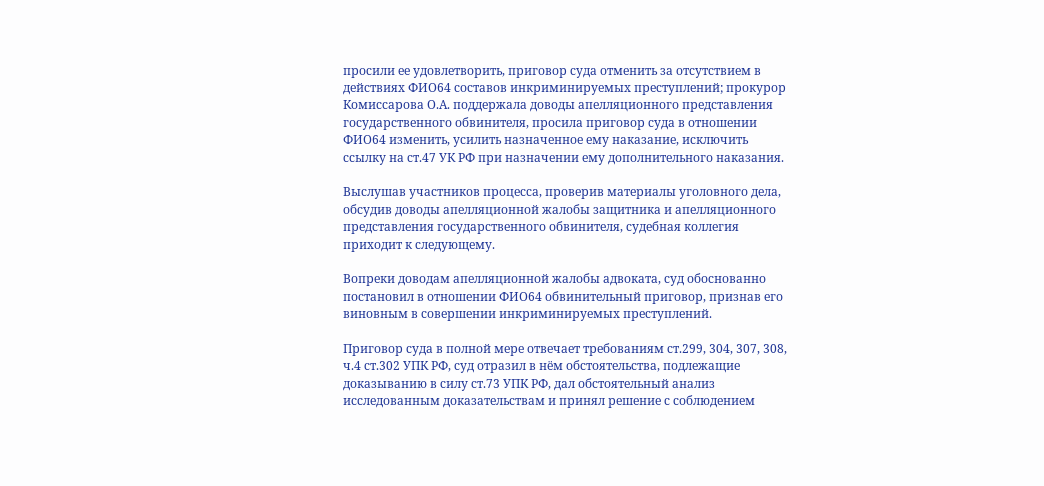просили ее удовлетворить, приговор суда отменить за отсутствием в действиях ФИО64 составов инкриминируемых преступлений; прокурор Комиссарова О.А. поддержала доводы апелляционного представления государственного обвинителя, просила приговор суда в отношении ФИО64 изменить, усилить назначенное ему наказание, исключить ссылку на ст.47 УК РФ при назначении ему дополнительного наказания.

Выслушав участников процесса, проверив материалы уголовного дела, обсудив доводы апелляционной жалобы защитника и апелляционного представления государственного обвинителя, судебная коллегия приходит к следующему.

Вопреки доводам апелляционной жалобы адвоката, суд обоснованно постановил в отношении ФИО64 обвинительный приговор, признав его виновным в совершении инкриминируемых преступлений.

Приговор суда в полной мере отвечает требованиям ст.299, 304, 307, 308, ч.4 ст.302 УПК РФ, суд отразил в нём обстоятельства, подлежащие доказыванию в силу ст.73 УПК РФ, дал обстоятельный анализ исследованным доказательствам и принял решение с соблюдением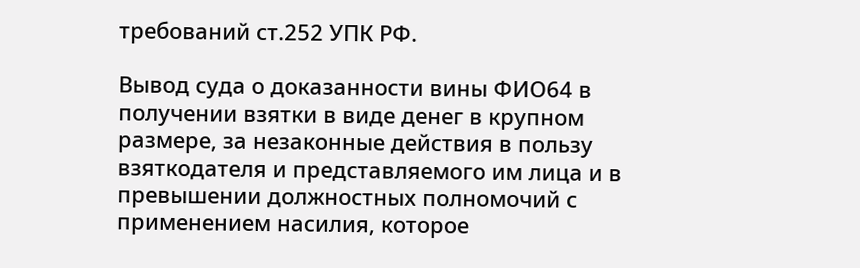требований ст.252 УПК РФ.

Вывод суда о доказанности вины ФИО64 в получении взятки в виде денег в крупном размере, за незаконные действия в пользу взяткодателя и представляемого им лица и в превышении должностных полномочий с применением насилия, которое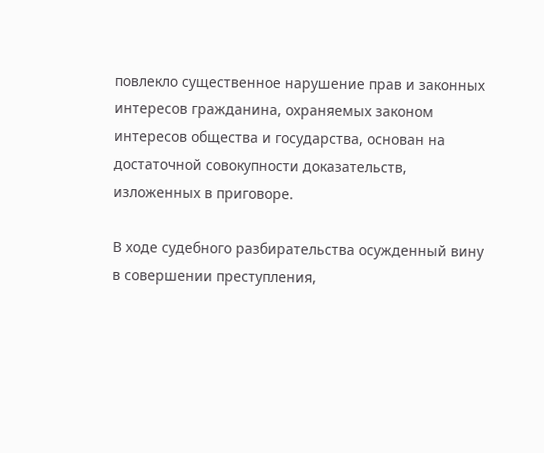повлекло существенное нарушение прав и законных интересов гражданина, охраняемых законом интересов общества и государства, основан на достаточной совокупности доказательств, изложенных в приговоре.

В ходе судебного разбирательства осужденный вину в совершении преступления,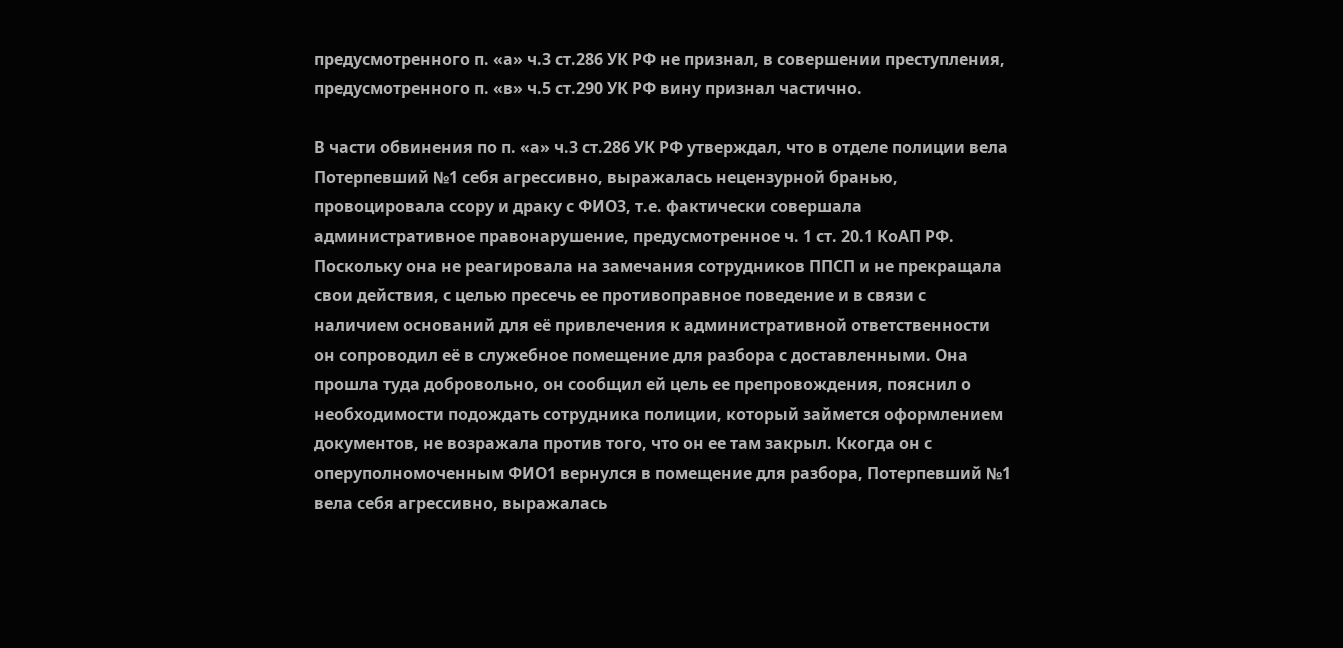предусмотренного п. «а» ч.3 ст.286 УК РФ не признал, в совершении преступления, предусмотренного п. «в» ч.5 ст.290 УК РФ вину признал частично.

В части обвинения по п. «а» ч.3 ст.286 УК РФ утверждал, что в отделе полиции вела Потерпевший №1 себя агрессивно, выражалась нецензурной бранью, провоцировала ссору и драку с ФИО3, т.е. фактически совершала административное правонарушение, предусмотренное ч. 1 ст. 20.1 КоАП РФ. Поскольку она не реагировала на замечания сотрудников ППСП и не прекращала свои действия, с целью пресечь ее противоправное поведение и в связи с наличием оснований для её привлечения к административной ответственности он сопроводил её в служебное помещение для разбора с доставленными. Она прошла туда добровольно, он сообщил ей цель ее препровождения, пояснил о необходимости подождать сотрудника полиции, который займется оформлением документов, не возражала против того, что он ее там закрыл. Ккогда он с оперуполномоченным ФИО1 вернулся в помещение для разбора, Потерпевший №1 вела себя агрессивно, выражалась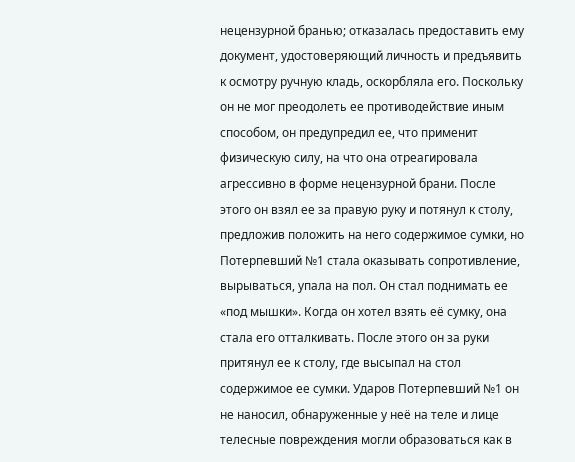нецензурной бранью; отказалась предоставить ему документ, удостоверяющий личность и предъявить к осмотру ручную кладь, оскорбляла его. Поскольку он не мог преодолеть ее противодействие иным способом, он предупредил ее, что применит физическую силу, на что она отреагировала агрессивно в форме нецензурной брани. После этого он взял ее за правую руку и потянул к столу, предложив положить на него содержимое сумки, но Потерпевший №1 стала оказывать сопротивление, вырываться, упала на пол. Он стал поднимать ее «под мышки». Когда он хотел взять её сумку, она стала его отталкивать. После этого он за руки притянул ее к столу, где высыпал на стол содержимое ее сумки. Ударов Потерпевший №1 он не наносил, обнаруженные у неё на теле и лице телесные повреждения могли образоваться как в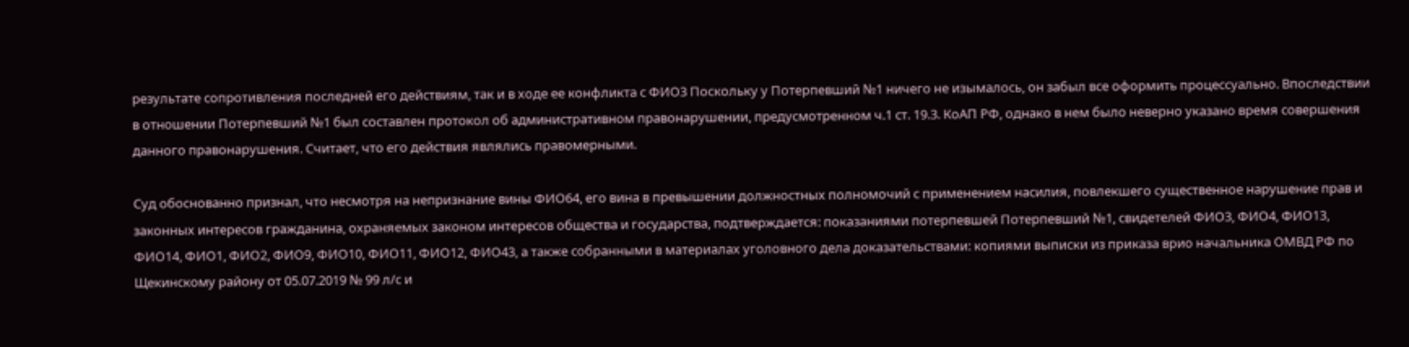результате сопротивления последней его действиям, так и в ходе ее конфликта с ФИО3 Поскольку у Потерпевший №1 ничего не изымалось, он забыл все оформить процессуально. Впоследствии в отношении Потерпевший №1 был составлен протокол об административном правонарушении, предусмотренном ч.1 ст. 19.3. КоАП РФ, однако в нем было неверно указано время совершения данного правонарушения. Считает, что его действия являлись правомерными.

Суд обоснованно признал, что несмотря на непризнание вины ФИО64, его вина в превышении должностных полномочий с применением насилия, повлекшего существенное нарушение прав и законных интересов гражданина, охраняемых законом интересов общества и государства, подтверждается: показаниями потерпевшей Потерпевший №1, свидетелей ФИО3, ФИО4, ФИО13, ФИО14, ФИО1, ФИО2, ФИО9, ФИО10, ФИО11, ФИО12, ФИО43, а также собранными в материалах уголовного дела доказательствами: копиями выписки из приказа врио начальника ОМВД РФ по Щекинскому району от 05.07.2019 № 99 л/с и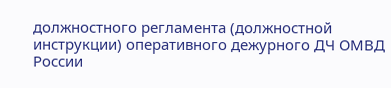должностного регламента (должностной инструкции) оперативного дежурного ДЧ ОМВД России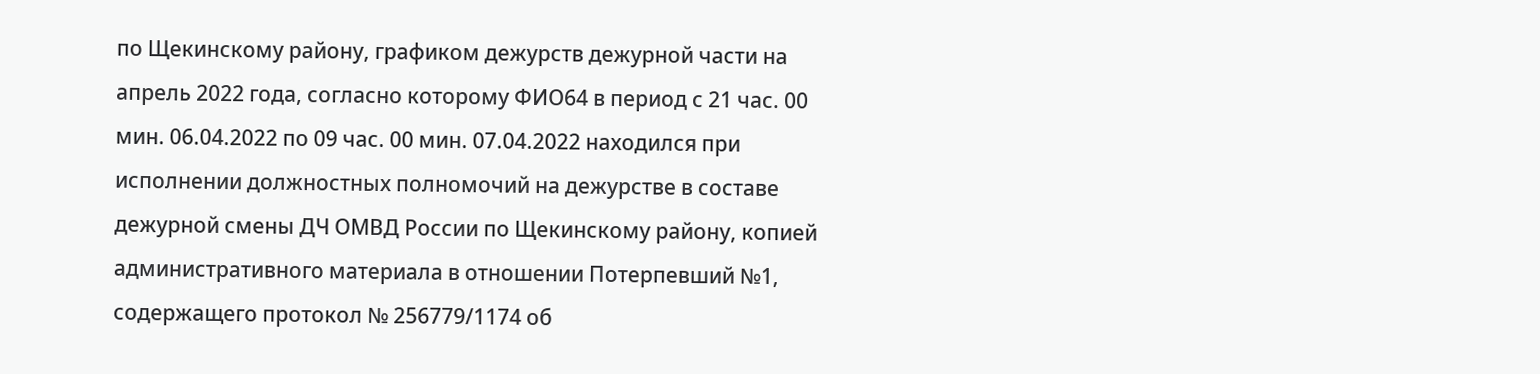по Щекинскому району, графиком дежурств дежурной части на апрель 2022 года, согласно которому ФИО64 в период с 21 час. 00 мин. 06.04.2022 по 09 час. 00 мин. 07.04.2022 находился при исполнении должностных полномочий на дежурстве в составе дежурной смены ДЧ ОМВД России по Щекинскому району, копией административного материала в отношении Потерпевший №1, содержащего протокол № 256779/1174 об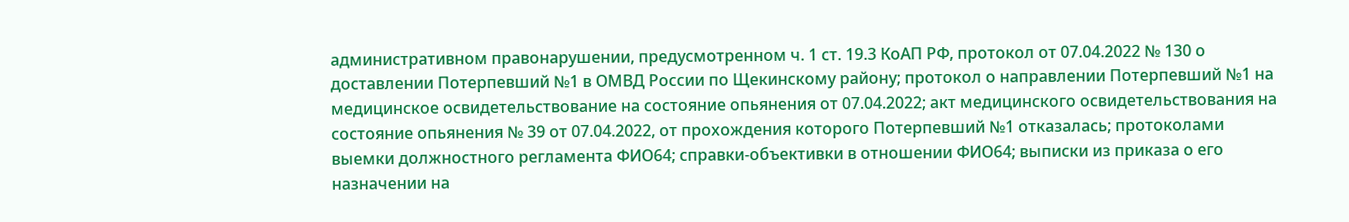административном правонарушении, предусмотренном ч. 1 ст. 19.3 КоАП РФ, протокол от 07.04.2022 № 130 о доставлении Потерпевший №1 в ОМВД России по Щекинскому району; протокол о направлении Потерпевший №1 на медицинское освидетельствование на состояние опьянения от 07.04.2022; акт медицинского освидетельствования на состояние опьянения № 39 от 07.04.2022, от прохождения которого Потерпевший №1 отказалась; протоколами выемки должностного регламента ФИО64; справки-объективки в отношении ФИО64; выписки из приказа о его назначении на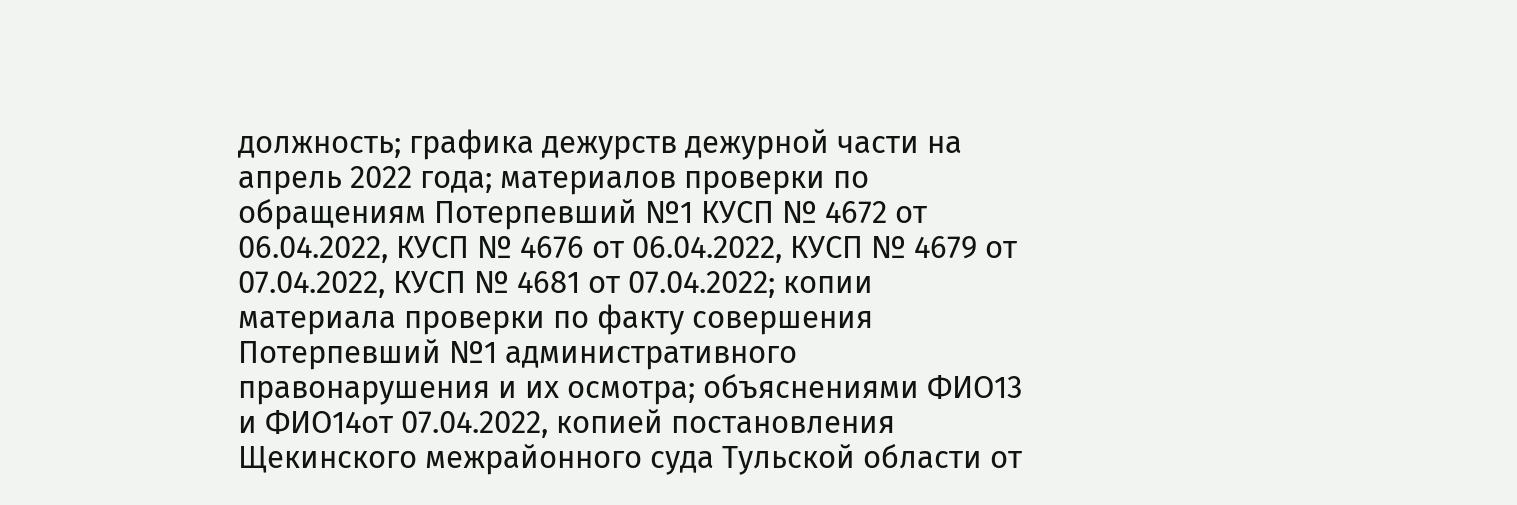должность; графика дежурств дежурной части на апрель 2022 года; материалов проверки по обращениям Потерпевший №1 КУСП № 4672 от 06.04.2022, КУСП № 4676 от 06.04.2022, КУСП № 4679 от 07.04.2022, КУСП № 4681 от 07.04.2022; копии материала проверки по факту совершения Потерпевший №1 административного правонарушения и их осмотра; объяснениями ФИО13 и ФИО14от 07.04.2022, копией постановления Щекинского межрайонного суда Тульской области от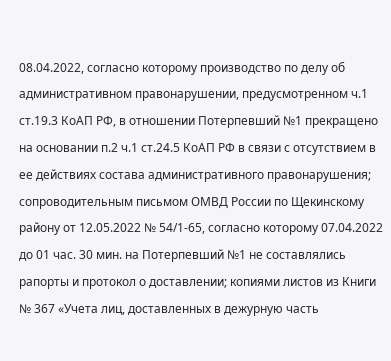08.04.2022, согласно которому производство по делу об административном правонарушении, предусмотренном ч.1 ст.19.3 КоАП РФ, в отношении Потерпевший №1 прекращено на основании п.2 ч.1 ст.24.5 КоАП РФ в связи с отсутствием в ее действиях состава административного правонарушения; сопроводительным письмом ОМВД России по Щекинскому району от 12.05.2022 № 54/1-65, согласно которому 07.04.2022 до 01 час. 30 мин. на Потерпевший №1 не составлялись рапорты и протокол о доставлении; копиями листов из Книги № 367 «Учета лиц, доставленных в дежурную часть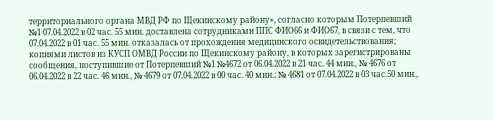территориального органа МВД РФ по Щекинскому району», согласно которым Потерпевший №1 07.04.2022 в 02 час. 55 мин. доставлена сотрудниками ППС ФИО66 и ФИО67, в связи с тем, что 07.04.2022 в 01 час. 55 мин. отказалась от прохождения медицинского освидетельствования; копиями листов из КУСП ОМВД России по Щекинскому району, в которых зарегистрированы сообщения, поступившие от Потерпевший №1 №4672 от 06.04.2022 в 21 час. 44 мин., № 4676 от 06.04.2022 в 22 час. 46 мин., № 4679 от 07.04.2022 в 00 час. 40 мин.; № 4681 от 07.04.2022 в 03 час.50 мин.,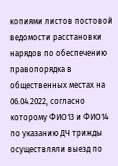копиями листов постовой ведомости расстановки нарядов по обеспечению правопорядка в общественных местах на 06.04.2022, согласно которому ФИО13 и ФИО14 по указанию ДЧ трижды осуществляли выезд по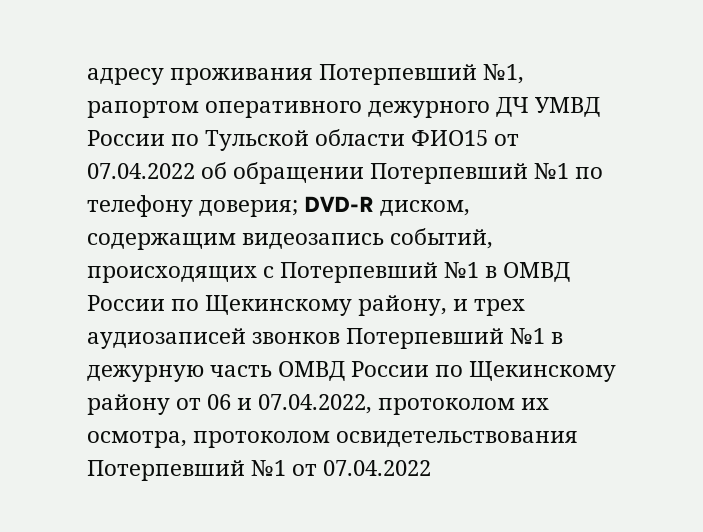адресу проживания Потерпевший №1, рапортом оперативного дежурного ДЧ УМВД России по Тульской области ФИО15 от 07.04.2022 об обращении Потерпевший №1 по телефону доверия; DVD-R диском, содержащим видеозапись событий, происходящих с Потерпевший №1 в ОМВД России по Щекинскому району, и трех аудиозаписей звонков Потерпевший №1 в дежурную часть ОМВД России по Щекинскому району от 06 и 07.04.2022, протоколом их осмотра, протоколом освидетельствования Потерпевший №1 от 07.04.2022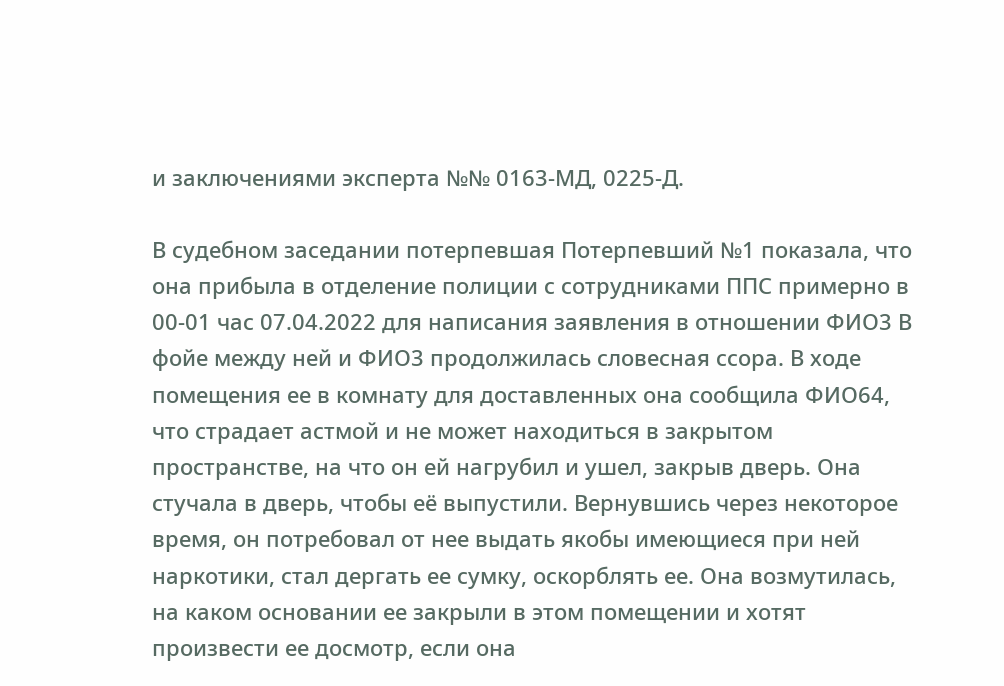и заключениями эксперта №№ 0163-МД, 0225-Д.

В судебном заседании потерпевшая Потерпевший №1 показала, что она прибыла в отделение полиции с сотрудниками ППС примерно в 00-01 час 07.04.2022 для написания заявления в отношении ФИО3 В фойе между ней и ФИО3 продолжилась словесная ссора. В ходе помещения ее в комнату для доставленных она сообщила ФИО64, что страдает астмой и не может находиться в закрытом пространстве, на что он ей нагрубил и ушел, закрыв дверь. Она стучала в дверь, чтобы её выпустили. Вернувшись через некоторое время, он потребовал от нее выдать якобы имеющиеся при ней наркотики, стал дергать ее сумку, оскорблять ее. Она возмутилась, на каком основании ее закрыли в этом помещении и хотят произвести ее досмотр, если она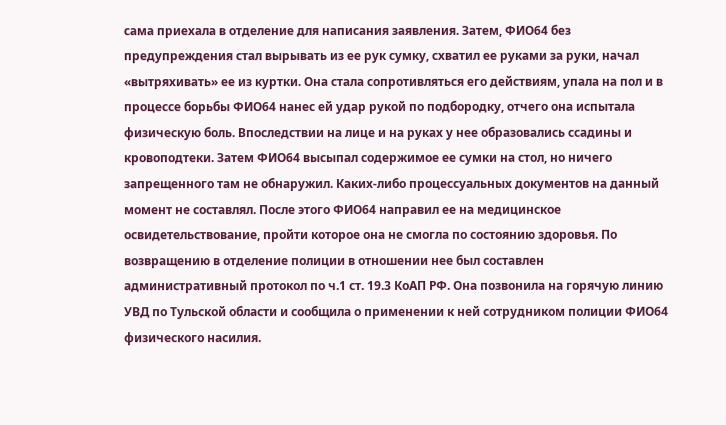сама приехала в отделение для написания заявления. Затем, ФИО64 без предупреждения стал вырывать из ее рук сумку, схватил ее руками за руки, начал «вытряхивать» ее из куртки. Она стала сопротивляться его действиям, упала на пол и в процессе борьбы ФИО64 нанес ей удар рукой по подбородку, отчего она испытала физическую боль. Впоследствии на лице и на руках у нее образовались ссадины и кровоподтеки. Затем ФИО64 высыпал содержимое ее сумки на стол, но ничего запрещенного там не обнаружил. Каких-либо процессуальных документов на данный момент не составлял. После этого ФИО64 направил ее на медицинское освидетельствование, пройти которое она не смогла по состоянию здоровья. По возвращению в отделение полиции в отношении нее был составлен административный протокол по ч.1 ст. 19.3 КоАП РФ. Она позвонила на горячую линию УВД по Тульской области и сообщила о применении к ней сотрудником полиции ФИО64 физического насилия.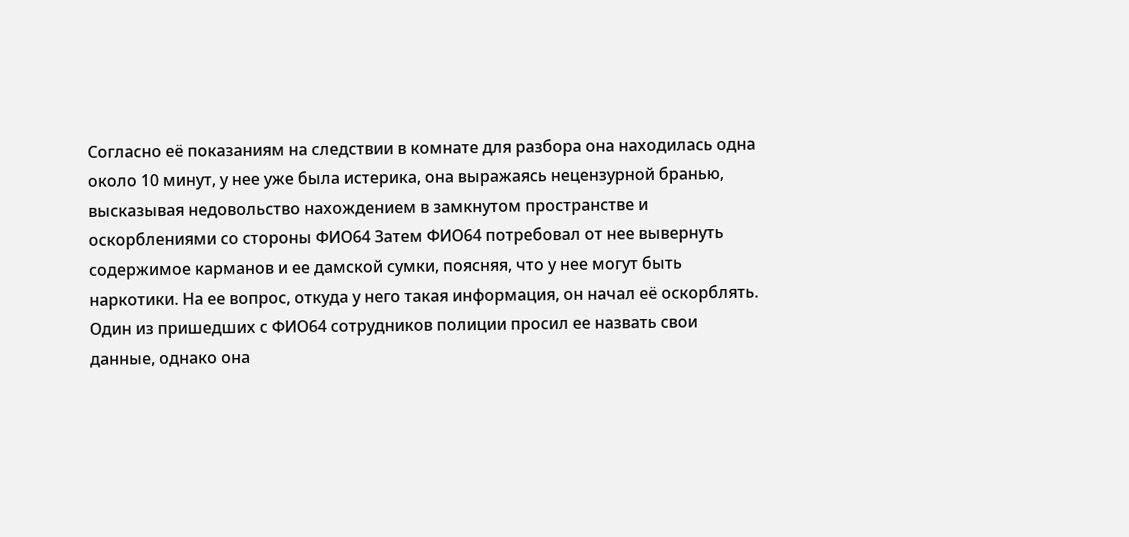Согласно её показаниям на следствии в комнате для разбора она находилась одна около 10 минут, у нее уже была истерика, она выражаясь нецензурной бранью, высказывая недовольство нахождением в замкнутом пространстве и оскорблениями со стороны ФИО64 Затем ФИО64 потребовал от нее вывернуть содержимое карманов и ее дамской сумки, поясняя, что у нее могут быть наркотики. На ее вопрос, откуда у него такая информация, он начал её оскорблять. Один из пришедших с ФИО64 сотрудников полиции просил ее назвать свои данные, однако она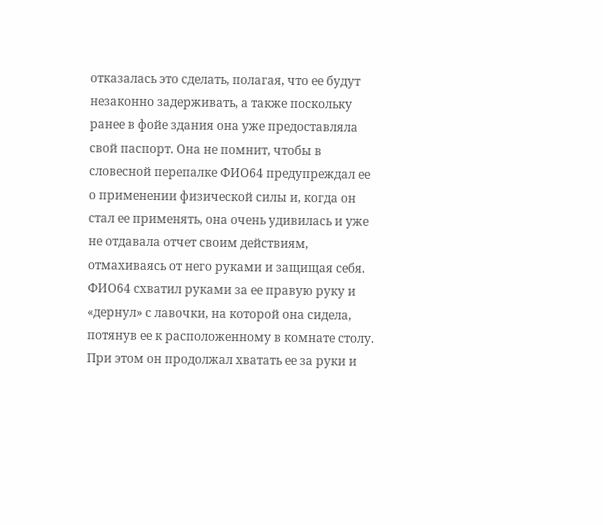отказалась это сделать, полагая, что ее будут незаконно задерживать, а также поскольку ранее в фойе здания она уже предоставляла свой паспорт. Она не помнит, чтобы в словесной перепалке ФИО64 предупреждал ее о применении физической силы и, когда он стал ее применять, она очень удивилась и уже не отдавала отчет своим действиям, отмахиваясь от него руками и защищая себя. ФИО64 схватил руками за ее правую руку и «дернул» с лавочки, на которой она сидела, потянув ее к расположенному в комнате столу. При этом он продолжал хватать ее за руки и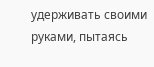удерживать своими руками, пытаясь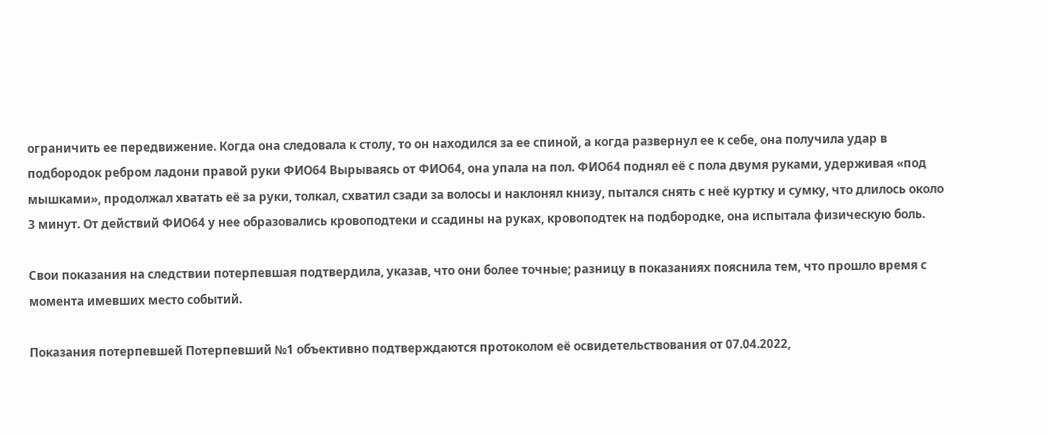ограничить ее передвижение. Когда она следовала к столу, то он находился за ее спиной, а когда развернул ее к себе, она получила удар в подбородок ребром ладони правой руки ФИО64 Вырываясь от ФИО64, она упала на пол. ФИО64 поднял её с пола двумя руками, удерживая «под мышками», продолжал хватать её за руки, толкал, схватил сзади за волосы и наклонял книзу, пытался снять с неё куртку и сумку, что длилось около 3 минут. От действий ФИО64 у нее образовались кровоподтеки и ссадины на руках, кровоподтек на подбородке, она испытала физическую боль.

Свои показания на следствии потерпевшая подтвердила, указав, что они более точные; разницу в показаниях пояснила тем, что прошло время с момента имевших место событий.

Показания потерпевшей Потерпевший №1 объективно подтверждаются протоколом её освидетельствования от 07.04.2022,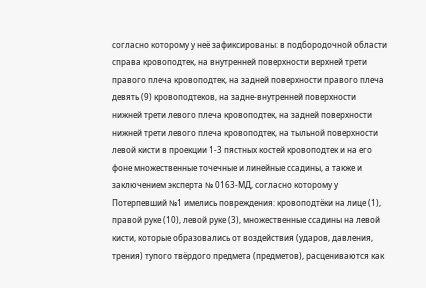согласно которому у неё зафиксированы: в подбородочной области справа кровоподтек, на внутренней поверхности верхней трети правого плеча кровоподтек, на задней поверхности правого плеча девять (9) кровоподтеков, на задне-внутренней поверхности нижней трети левого плеча кровоподтек, на задней поверхности нижней трети левого плеча кровоподтек, на тыльной поверхности левой кисти в проекции 1-3 пястных костей кровоподтек и на его фоне множественные точечные и линейные ссадины, а также и заключением эксперта № 0163-МД, согласно которому у Потерпевший №1 имелись повреждения: кровоподтёки на лице (1), правой руке (10), левой руке (3), множественные ссадины на левой кисти, которые образовались от воздействия (ударов, давления, трения) тупого твёрдого предмета (предметов), расцениваются как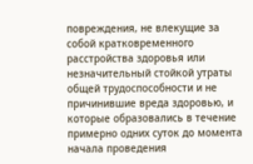повреждения, не влекущие за собой кратковременного расстройства здоровья или незначительный стойкой утраты общей трудоспособности и не причинившие вреда здоровью, и которые образовались в течение примерно одних суток до момента начала проведения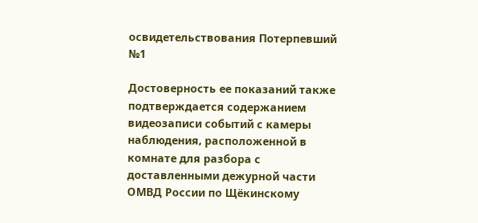освидетельствования Потерпевший №1

Достоверность ее показаний также подтверждается содержанием видеозаписи событий с камеры наблюдения, расположенной в комнате для разбора с доставленными дежурной части ОМВД России по Щёкинскому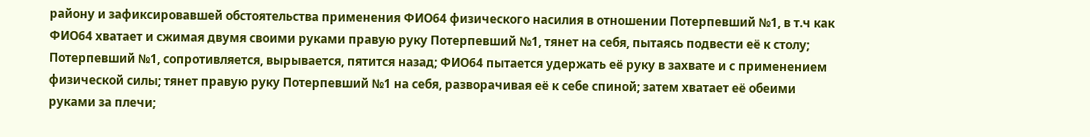району и зафиксировавшей обстоятельства применения ФИО64 физического насилия в отношении Потерпевший №1, в т.ч как ФИО64 хватает и сжимая двумя своими руками правую руку Потерпевший №1, тянет на себя, пытаясь подвести её к столу; Потерпевший №1, сопротивляется, вырывается, пятится назад; ФИО64 пытается удержать её руку в захвате и с применением физической силы; тянет правую руку Потерпевший №1 на себя, разворачивая её к себе спиной; затем хватает её обеими руками за плечи;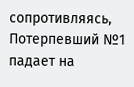сопротивляясь, Потерпевший №1 падает на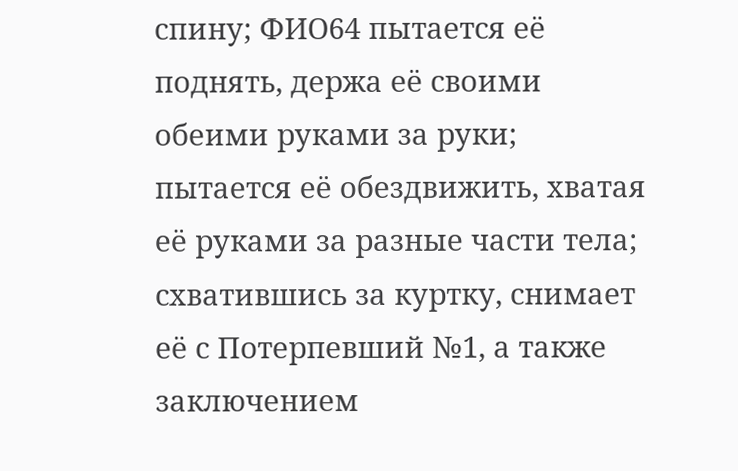спину; ФИО64 пытается её поднять, держа её своими обеими руками за руки; пытается её обездвижить, хватая её руками за разные части тела; схватившись за куртку, снимает её с Потерпевший №1, а также заключением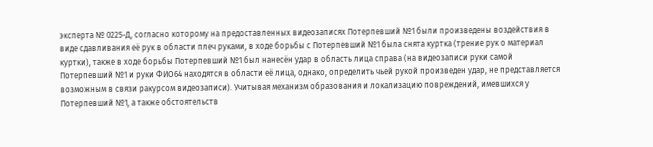эксперта № 0225-Д, согласно которому на предоставленных видеозаписях Потерпевший №1 были произведены воздействия в виде сдавливания её рук в области плеч руками, в ходе борьбы с Потерпевший №1 была снята куртка (трение рук о материал куртки), также в ходе борьбы Потерпевший №1 был нанесён удар в область лица справа (на видеозаписи руки самой Потерпевший №1 и руки ФИО64 находятся в области её лица, однако, определить чьей рукой произведен удар, не представляется возможным в связи ракурсом видеозаписи). Учитывая механизм образования и локализацию повреждений, имевшихся у Потерпевший №1, а также обстоятельств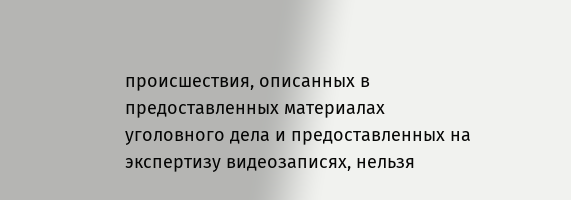происшествия, описанных в предоставленных материалах уголовного дела и предоставленных на экспертизу видеозаписях, нельзя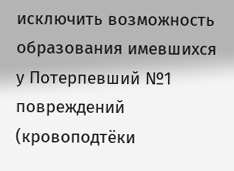исключить возможность образования имевшихся у Потерпевший №1 повреждений (кровоподтёки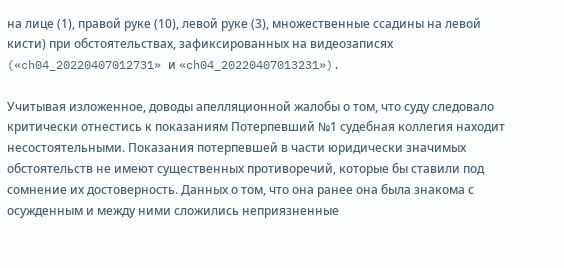на лице (1), правой руке (10), левой руке (3), множественные ссадины на левой кисти) при обстоятельствах, зафиксированных на видеозаписях («ch04_20220407012731» и «ch04_20220407013231»).

Учитывая изложенное, доводы апелляционной жалобы о том, что суду следовало критически отнестись к показаниям Потерпевший №1 судебная коллегия находит несостоятельными. Показания потерпевшей в части юридически значимых обстоятельств не имеют существенных противоречий, которые бы ставили под сомнение их достоверность. Данных о том, что она ранее она была знакома с осужденным и между ними сложились неприязненные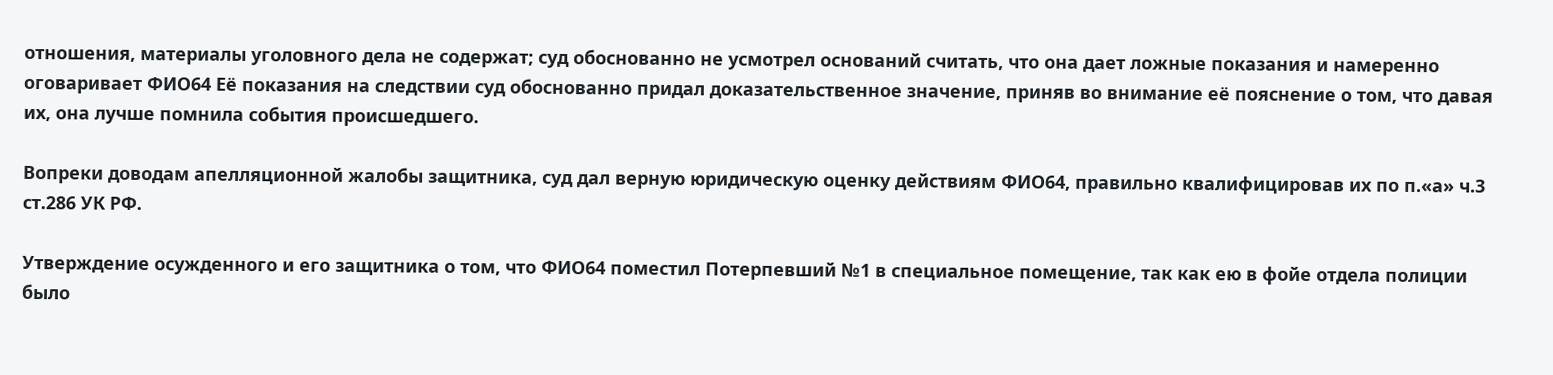отношения, материалы уголовного дела не содержат; суд обоснованно не усмотрел оснований считать, что она дает ложные показания и намеренно оговаривает ФИО64 Её показания на следствии суд обоснованно придал доказательственное значение, приняв во внимание её пояснение о том, что давая их, она лучше помнила события происшедшего.

Вопреки доводам апелляционной жалобы защитника, суд дал верную юридическую оценку действиям ФИО64, правильно квалифицировав их по п.«а» ч.3 ст.286 УК РФ.

Утверждение осужденного и его защитника о том, что ФИО64 поместил Потерпевший №1 в специальное помещение, так как ею в фойе отдела полиции было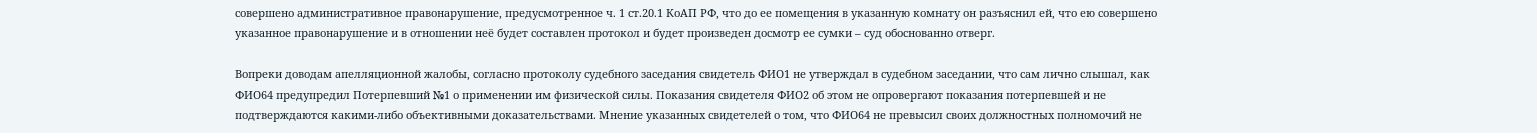совершено административное правонарушение, предусмотренное ч. 1 ст.20.1 КоАП РФ, что до ее помещения в указанную комнату он разъяснил ей, что ею совершено указанное правонарушение и в отношении неё будет составлен протокол и будет произведен досмотр ее сумки – суд обоснованно отверг.

Вопреки доводам апелляционной жалобы, согласно протоколу судебного заседания свидетель ФИО1 не утверждал в судебном заседании, что сам лично слышал, как ФИО64 предупредил Потерпевший №1 о применении им физической силы. Показания свидетеля ФИО2 об этом не опровергают показания потерпевшей и не подтверждаются какими-либо объективными доказательствами. Мнение указанных свидетелей о том, что ФИО64 не превысил своих должностных полномочий не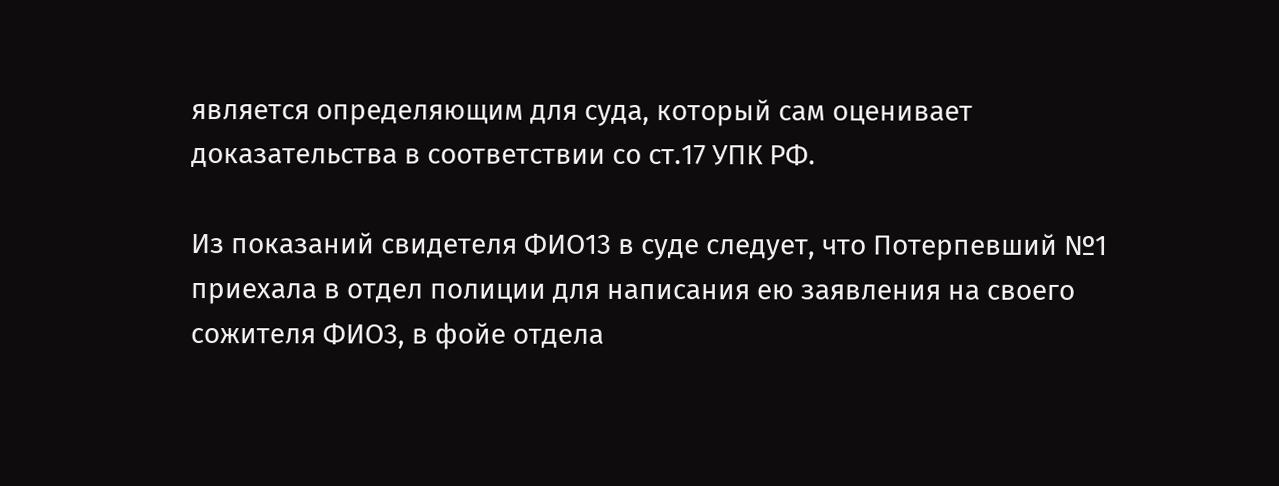является определяющим для суда, который сам оценивает доказательства в соответствии со ст.17 УПК РФ.

Из показаний свидетеля ФИО13 в суде следует, что Потерпевший №1 приехала в отдел полиции для написания ею заявления на своего сожителя ФИО3, в фойе отдела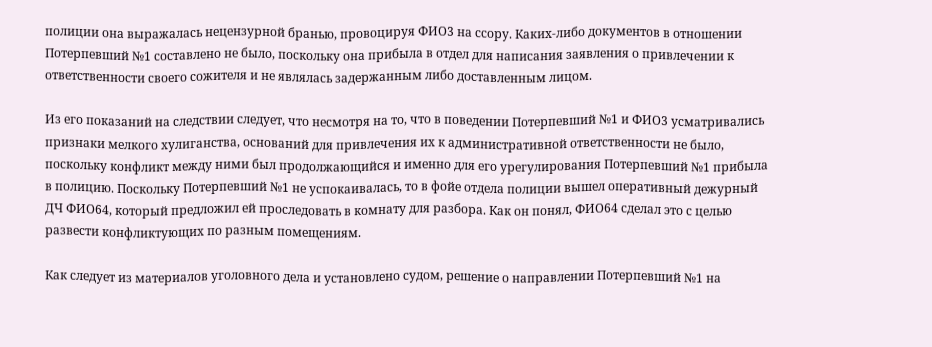полиции она выражалась нецензурной бранью, провоцируя ФИО3 на ссору. Каких-либо документов в отношении Потерпевший №1 составлено не было, поскольку она прибыла в отдел для написания заявления о привлечении к ответственности своего сожителя и не являлась задержанным либо доставленным лицом.

Из его показаний на следствии следует, что несмотря на то, что в поведении Потерпевший №1 и ФИО3 усматривались признаки мелкого хулиганства, оснований для привлечения их к административной ответственности не было, поскольку конфликт между ними был продолжающийся и именно для его урегулирования Потерпевший №1 прибыла в полицию. Поскольку Потерпевший №1 не успокаивалась, то в фойе отдела полиции вышел оперативный дежурный ДЧ ФИО64, который предложил ей проследовать в комнату для разбора. Как он понял, ФИО64 сделал это с целью развести конфликтующих по разным помещениям.

Как следует из материалов уголовного дела и установлено судом, решение о направлении Потерпевший №1 на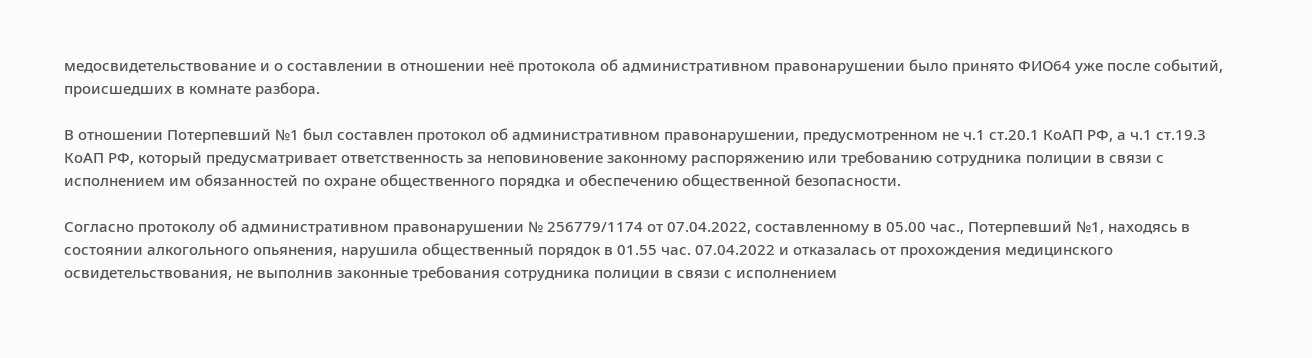медосвидетельствование и о составлении в отношении неё протокола об административном правонарушении было принято ФИО64 уже после событий, происшедших в комнате разбора.

В отношении Потерпевший №1 был составлен протокол об административном правонарушении, предусмотренном не ч.1 ст.20.1 КоАП РФ, а ч.1 ст.19.3 КоАП РФ, который предусматривает ответственность за неповиновение законному распоряжению или требованию сотрудника полиции в связи с исполнением им обязанностей по охране общественного порядка и обеспечению общественной безопасности.

Согласно протоколу об административном правонарушении № 256779/1174 от 07.04.2022, составленному в 05.00 час., Потерпевший №1, находясь в состоянии алкогольного опьянения, нарушила общественный порядок в 01.55 час. 07.04.2022 и отказалась от прохождения медицинского освидетельствования, не выполнив законные требования сотрудника полиции в связи с исполнением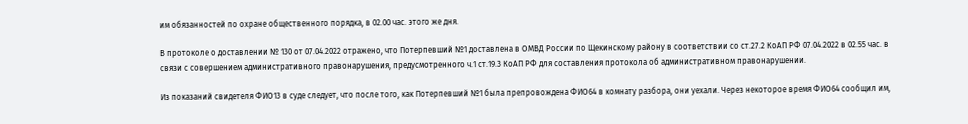им обязанностей по охране общественного порядка, в 02.00 час. этого же дня.

В протоколе о доставлении № 130 от 07.04.2022 отражено, что Потерпевший №1 доставлена в ОМВД России по Щекинскому району в соответствии со ст.27.2 КоАП РФ 07.04.2022 в 02.55 час. в связи с совершением административного правонарушения, предусмотренного ч.1 ст.19.3 КоАП РФ для составления протокола об административном правонарушении.

Из показаний свидетеля ФИО13 в суде следует, что после того, как Потерпевший №1 была препровождена ФИО64 в комнату разбора, они уехали. Через некоторое время ФИО64 сообщил им,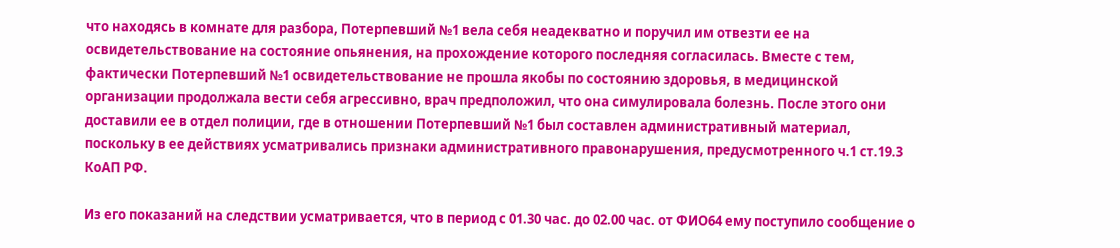что находясь в комнате для разбора, Потерпевший №1 вела себя неадекватно и поручил им отвезти ее на освидетельствование на состояние опьянения, на прохождение которого последняя согласилась. Вместе с тем, фактически Потерпевший №1 освидетельствование не прошла якобы по состоянию здоровья, в медицинской организации продолжала вести себя агрессивно, врач предположил, что она симулировала болезнь. После этого они доставили ее в отдел полиции, где в отношении Потерпевший №1 был составлен административный материал, поскольку в ее действиях усматривались признаки административного правонарушения, предусмотренного ч.1 ст.19.3 КоАП РФ.

Из его показаний на следствии усматривается, что в период с 01.30 час. до 02.00 час. от ФИО64 ему поступило сообщение о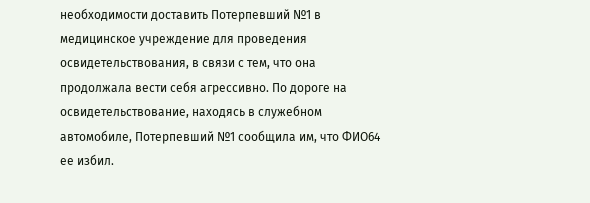необходимости доставить Потерпевший №1 в медицинское учреждение для проведения освидетельствования, в связи с тем, что она продолжала вести себя агрессивно. По дороге на освидетельствование, находясь в служебном автомобиле, Потерпевший №1 сообщила им, что ФИО64 ее избил.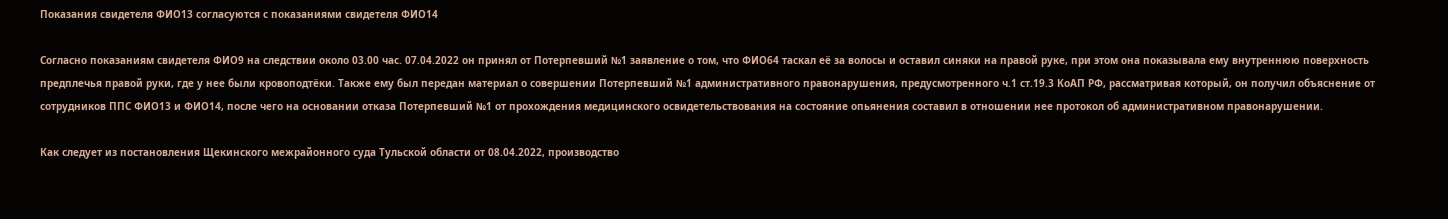Показания свидетеля ФИО13 согласуются с показаниями свидетеля ФИО14

Согласно показаниям свидетеля ФИО9 на следствии около 03.00 час. 07.04.2022 он принял от Потерпевший №1 заявление о том, что ФИО64 таскал её за волосы и оставил синяки на правой руке, при этом она показывала ему внутреннюю поверхность предплечья правой руки, где у нее были кровоподтёки. Также ему был передан материал о совершении Потерпевший №1 административного правонарушения, предусмотренного ч.1 ст.19.3 КоАП РФ, рассматривая который, он получил объяснение от сотрудников ППС ФИО13 и ФИО14, после чего на основании отказа Потерпевший №1 от прохождения медицинского освидетельствования на состояние опьянения составил в отношении нее протокол об административном правонарушении.

Как следует из постановления Щекинского межрайонного суда Тульской области от 08.04.2022, производство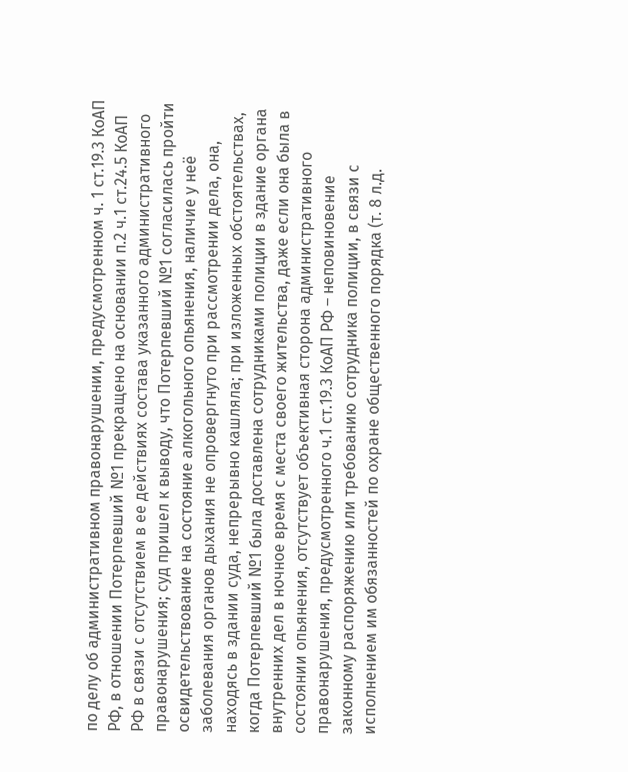по делу об административном правонарушении, предусмотренном ч. 1 ст.19.3 КоАП РФ, в отношении Потерпевший №1 прекращено на основании п.2 ч.1 ст.24.5 КоАП РФ в связи с отсутствием в ее действиях состава указанного административного правонарушения; суд пришел к выводу, что Потерпевший №1 согласилась пройти освидетельствование на состояние алкогольного опьянения, наличие у неё заболевания органов дыхания не опровергнуто при рассмотрении дела, она, находясь в здании суда, непрерывно кашляла; при изложенных обстоятельствах, когда Потерпевший №1 была доставлена сотрудниками полиции в здание органа внутренних дел в ночное время с места своего жительства, даже если она была в состоянии опьянения, отсутствует объективная сторона административного правонарушения, предусмотренного ч.1 ст.19.3 КоАП РФ – неповиновение законному распоряжению или требованию сотрудника полиции, в связи с исполнением им обязанностей по охране общественного порядка (т. 8 л.д.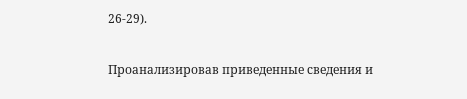26-29).

Проанализировав приведенные сведения и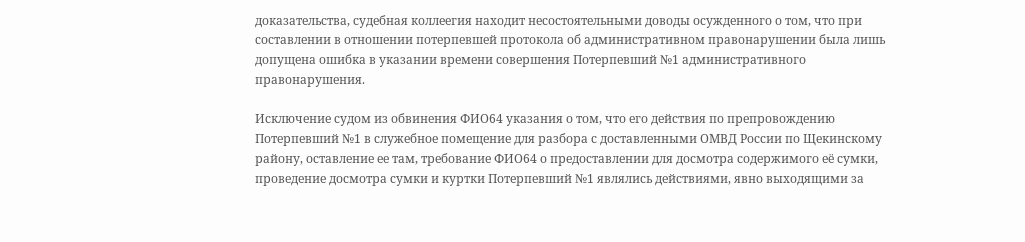доказательства, судебная коллеегия находит несостоятельными доводы осужденного о том, что при составлении в отношении потерпевшей протокола об административном правонарушении была лишь допущена ошибка в указании времени совершения Потерпевший №1 административного правонарушения.

Исключение судом из обвинения ФИО64 указания о том, что его действия по препровождению Потерпевший №1 в служебное помещение для разбора с доставленными ОМВД России по Щекинскому району, оставление ее там, требование ФИО64 о предоставлении для досмотра содержимого её сумки, проведение досмотра сумки и куртки Потерпевший №1 являлись действиями, явно выходящими за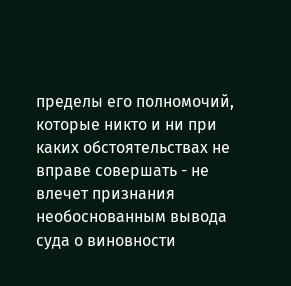пределы его полномочий, которые никто и ни при каких обстоятельствах не вправе совершать - не влечет признания необоснованным вывода суда о виновности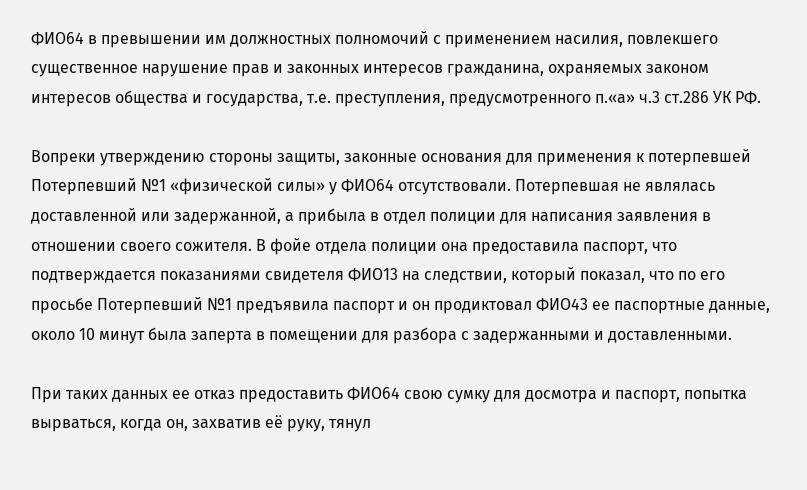ФИО64 в превышении им должностных полномочий с применением насилия, повлекшего существенное нарушение прав и законных интересов гражданина, охраняемых законом интересов общества и государства, т.е. преступления, предусмотренного п.«а» ч.3 ст.286 УК РФ.

Вопреки утверждению стороны защиты, законные основания для применения к потерпевшей Потерпевший №1 «физической силы» у ФИО64 отсутствовали. Потерпевшая не являлась доставленной или задержанной, а прибыла в отдел полиции для написания заявления в отношении своего сожителя. В фойе отдела полиции она предоставила паспорт, что подтверждается показаниями свидетеля ФИО13 на следствии, который показал, что по его просьбе Потерпевший №1 предъявила паспорт и он продиктовал ФИО43 ее паспортные данные, около 10 минут была заперта в помещении для разбора с задержанными и доставленными.

При таких данных ее отказ предоставить ФИО64 свою сумку для досмотра и паспорт, попытка вырваться, когда он, захватив её руку, тянул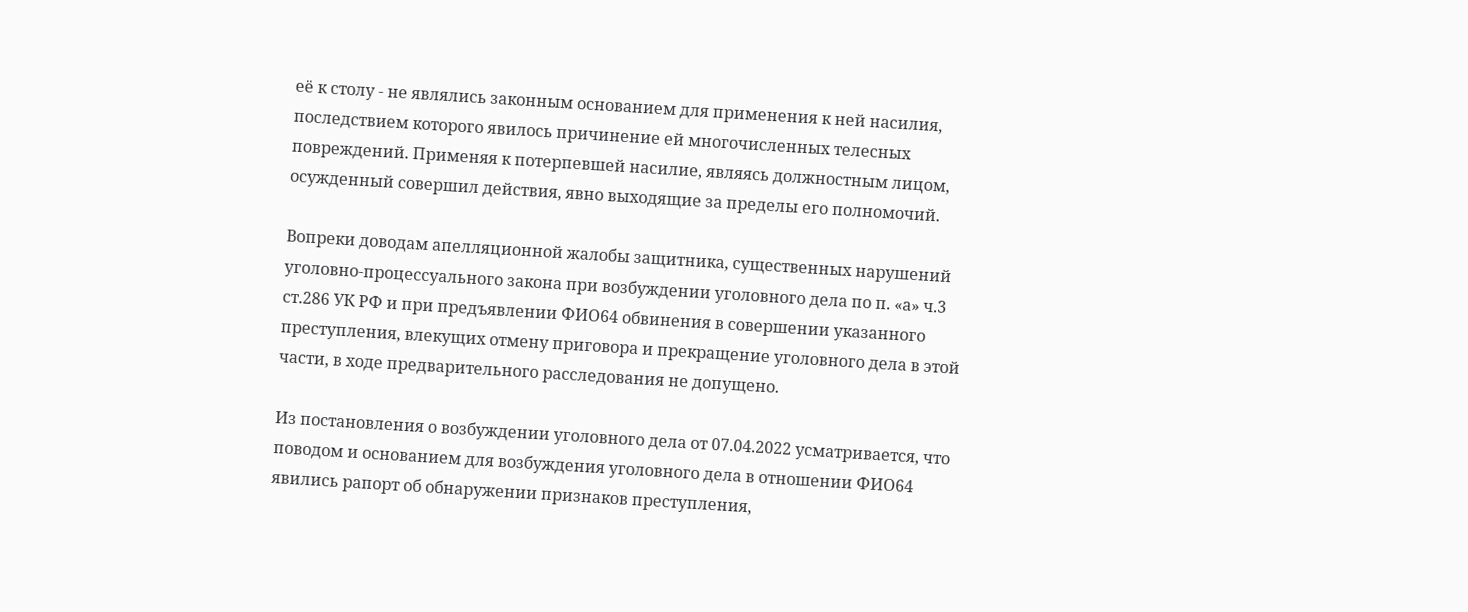её к столу - не являлись законным основанием для применения к ней насилия, последствием которого явилось причинение ей многочисленных телесных повреждений. Применяя к потерпевшей насилие, являясь должностным лицом, осужденный совершил действия, явно выходящие за пределы его полномочий.

Вопреки доводам апелляционной жалобы защитника, существенных нарушений уголовно-процессуального закона при возбуждении уголовного дела по п. «а» ч.3 ст.286 УК РФ и при предъявлении ФИО64 обвинения в совершении указанного преступления, влекущих отмену приговора и прекращение уголовного дела в этой части, в ходе предварительного расследования не допущено.

Из постановления о возбуждении уголовного дела от 07.04.2022 усматривается, что поводом и основанием для возбуждения уголовного дела в отношении ФИО64 явились рапорт об обнаружении признаков преступления,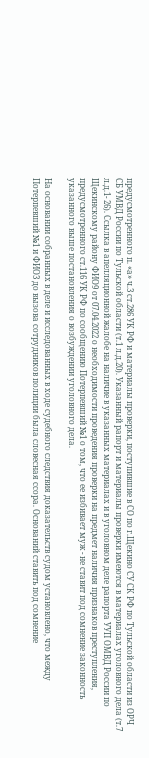предусмотренного п. «а» ч.3 ст.286 УК РФ и материалы проверки, поступившие в СО по г.Щекино СУ СК РФ по Тульской области из ОРЧ СБ УМВД России по Тульской области (т.1 л.д.20). Указанный рапорт и материалы проверки имеются в материалах уголовного дела (т.7 л.д.1- 26). Ссылка в апелляционной жалобе на наличие в указанных материалах и в уголовном деле рапорта УУП ОМВД России по Щекинскому району ФИО9 от 07.04.2022 о необходимости проведения проверки на предмет наличия признаков преступления, предусмотренного ст.116 УК РФ по сообщению Потерпевший №1 о том, что ее избивает муж - не ставит под сомнение законность указанного выше постановления о возбуждении уголовного дела.

На основании собранных в деле и исследованных в ходе судебного следствия доказательств судом установлено, что между Потерпевший №1 и ФИО3 до вызова сотрудников полиции была словесная ссора. Оснований ставить под сомнение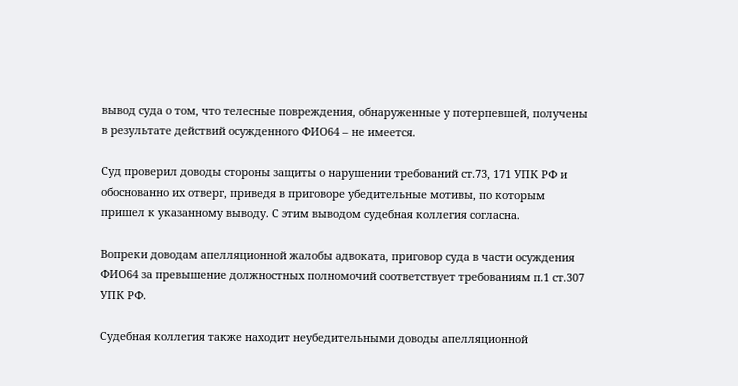вывод суда о том, что телесные повреждения, обнаруженные у потерпевшей, получены в результате действий осужденного ФИО64 – не имеется.

Суд проверил доводы стороны защиты о нарушении требований ст.73, 171 УПК РФ и обоснованно их отверг, приведя в приговоре убедительные мотивы, по которым пришел к указанному выводу. С этим выводом судебная коллегия согласна.

Вопреки доводам апелляционной жалобы адвоката, приговор суда в части осуждения ФИО64 за превышение должностных полномочий соответствует требованиям п.1 ст.307 УПК РФ.

Судебная коллегия также находит неубедительными доводы апелляционной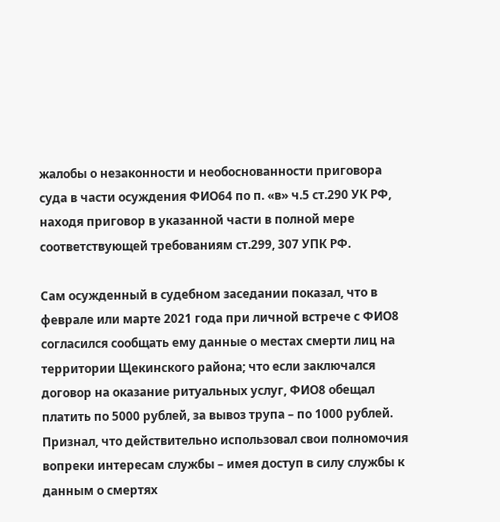жалобы о незаконности и необоснованности приговора суда в части осуждения ФИО64 по п. «в» ч.5 ст.290 УК РФ, находя приговор в указанной части в полной мере соответствующей требованиям ст.299, 307 УПК РФ.

Сам осужденный в судебном заседании показал, что в феврале или марте 2021 года при личной встрече с ФИО8 согласился сообщать ему данные о местах смерти лиц на территории Щекинского района; что если заключался договор на оказание ритуальных услуг, ФИО8 обещал платить по 5000 рублей, за вывоз трупа – по 1000 рублей. Признал, что действительно использовал свои полномочия вопреки интересам службы – имея доступ в силу службы к данным о смертях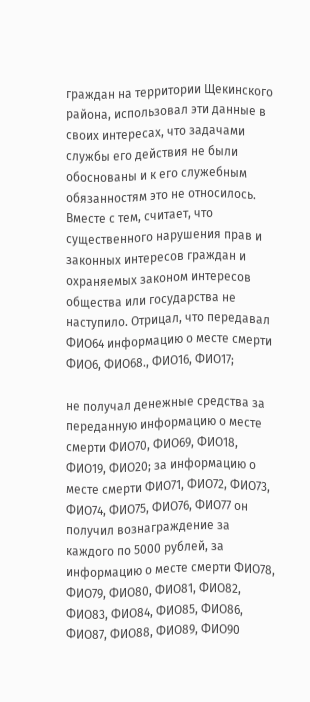граждан на территории Щекинского района, использовал эти данные в своих интересах, что задачами службы его действия не были обоснованы и к его служебным обязанностям это не относилось. Вместе с тем, считает, что существенного нарушения прав и законных интересов граждан и охраняемых законом интересов общества или государства не наступило. Отрицал, что передавал ФИО64 информацию о месте смерти ФИО6, ФИО68., ФИО16, ФИО17;

не получал денежные средства за переданную информацию о месте смерти ФИО70, ФИО69, ФИО18, ФИО19, ФИО20; за информацию о месте смерти ФИО71, ФИО72, ФИО73, ФИО74, ФИО75, ФИО76, ФИО77 он получил вознаграждение за каждого по 5000 рублей, за информацию о месте смерти ФИО78, ФИО79, ФИО80, ФИО81, ФИО82, ФИО83, ФИО84, ФИО85, ФИО86, ФИО87, ФИО88, ФИО89, ФИО90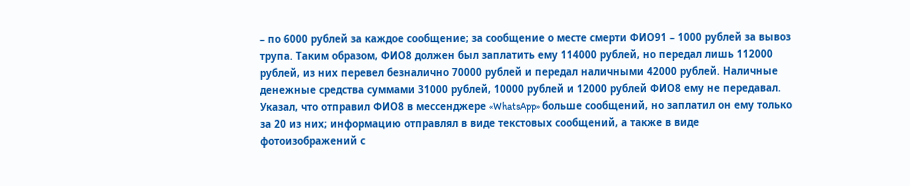– по 6000 рублей за каждое сообщение; за сообщение о месте смерти ФИО91 – 1000 рублей за вывоз трупа. Таким образом, ФИО8 должен был заплатить ему 114000 рублей, но передал лишь 112000 рублей, из них перевел безналично 70000 рублей и передал наличными 42000 рублей. Наличные денежные средства суммами 31000 рублей, 10000 рублей и 12000 рублей ФИО8 ему не передавал. Указал, что отправил ФИО8 в мессенджере «WhatsApp» больше сообщений, но заплатил он ему только за 20 из них; информацию отправлял в виде текстовых сообщений, а также в виде фотоизображений с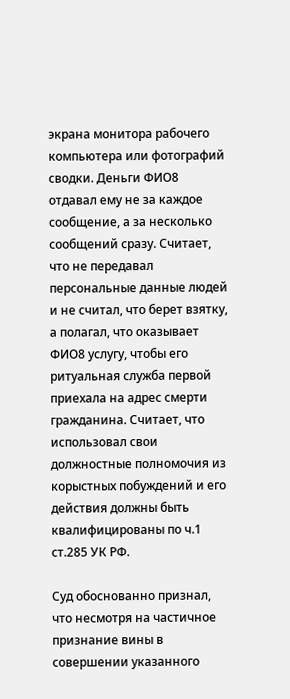экрана монитора рабочего компьютера или фотографий сводки. Деньги ФИО8 отдавал ему не за каждое сообщение, а за несколько сообщений сразу. Считает, что не передавал персональные данные людей и не считал, что берет взятку, а полагал, что оказывает ФИО8 услугу, чтобы его ритуальная служба первой приехала на адрес смерти гражданина. Считает, что использовал свои должностные полномочия из корыстных побуждений и его действия должны быть квалифицированы по ч.1 ст.285 УК РФ.

Суд обоснованно признал, что несмотря на частичное признание вины в совершении указанного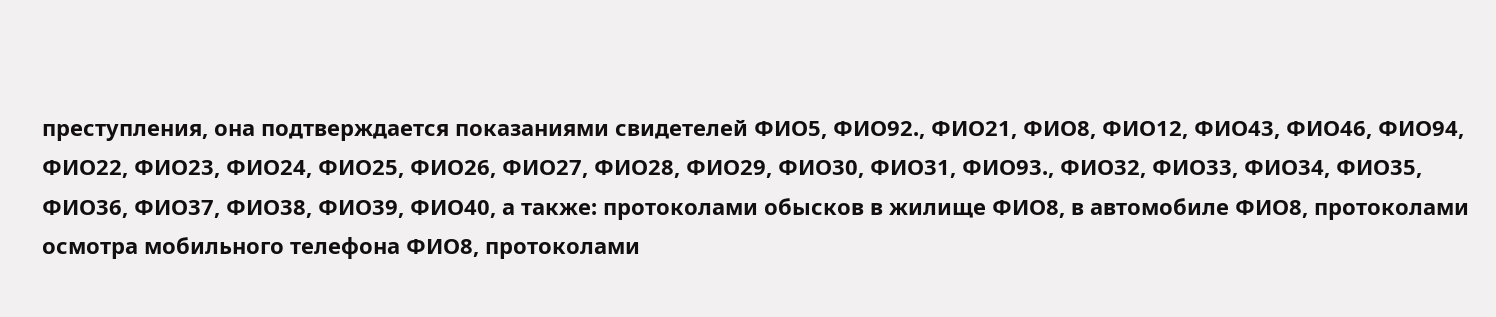преступления, она подтверждается показаниями свидетелей ФИО5, ФИО92., ФИО21, ФИО8, ФИО12, ФИО43, ФИО46, ФИО94, ФИО22, ФИО23, ФИО24, ФИО25, ФИО26, ФИО27, ФИО28, ФИО29, ФИО30, ФИО31, ФИО93., ФИО32, ФИО33, ФИО34, ФИО35, ФИО36, ФИО37, ФИО38, ФИО39, ФИО40, а также: протоколами обысков в жилище ФИО8, в автомобиле ФИО8, протоколами осмотра мобильного телефона ФИО8, протоколами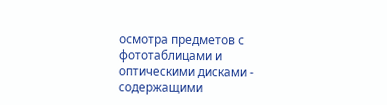осмотра предметов с фототаблицами и оптическими дисками - содержащими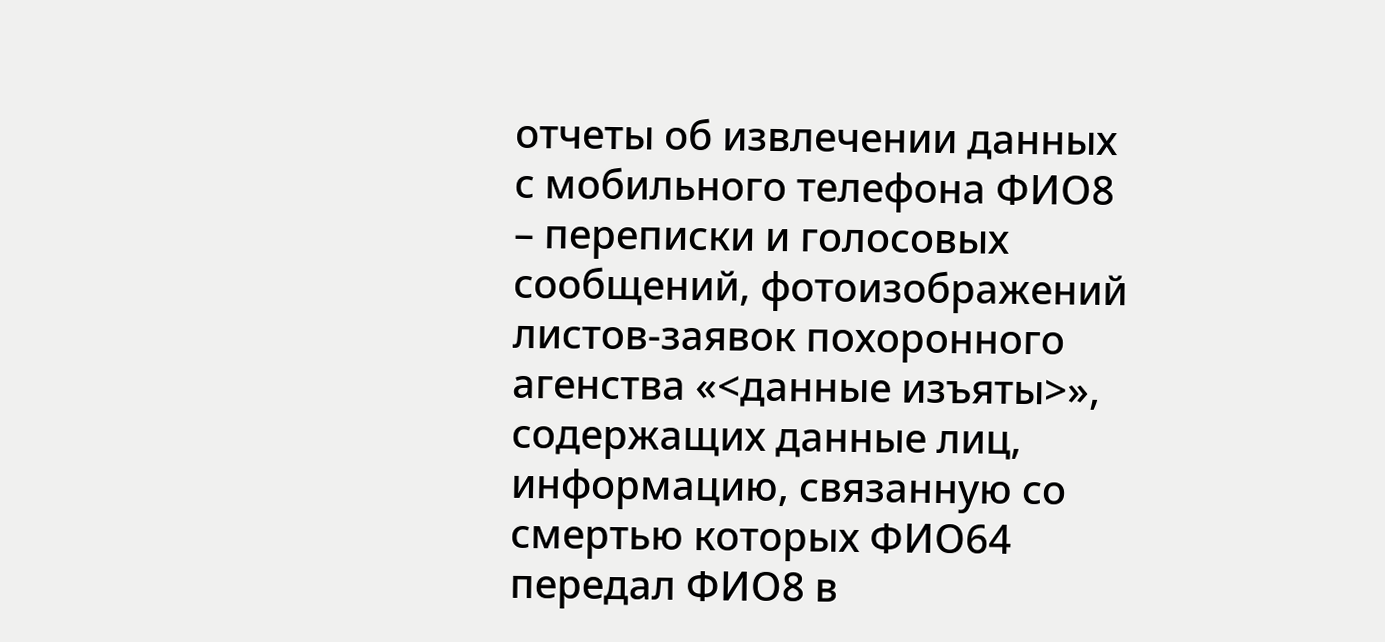отчеты об извлечении данных с мобильного телефона ФИО8 – переписки и голосовых сообщений, фотоизображений листов-заявок похоронного агенства «<данные изъяты>», содержащих данные лиц, информацию, связанную со смертью которых ФИО64 передал ФИО8 в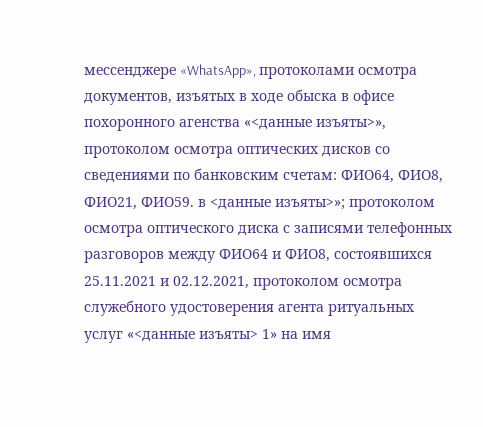мессенджере «WhatsApp», протоколами осмотра документов, изъятых в ходе обыска в офисе похоронного агенства «<данные изъяты>», протоколом осмотра оптических дисков со сведениями по банковским счетам: ФИО64, ФИО8, ФИО21, ФИО59. в <данные изъяты>»; протоколом осмотра оптического диска с записями телефонных разговоров между ФИО64 и ФИО8, состоявшихся 25.11.2021 и 02.12.2021, протоколом осмотра служебного удостоверения агента ритуальных услуг «<данные изъяты> 1» на имя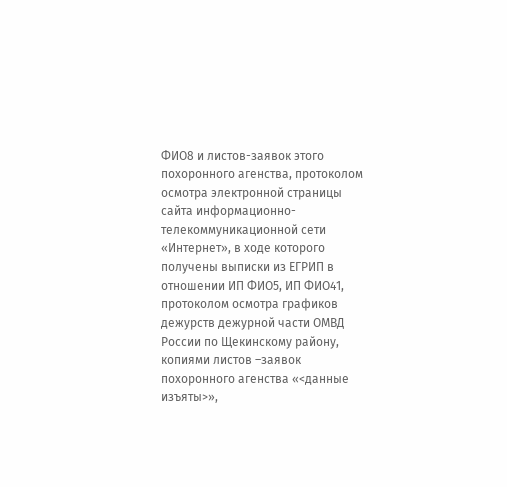ФИО8 и листов-заявок этого похоронного агенства, протоколом осмотра электронной страницы сайта информационно-телекоммуникационной сети «Интернет», в ходе которого получены выписки из ЕГРИП в отношении ИП ФИО5, ИП ФИО41, протоколом осмотра графиков дежурств дежурной части ОМВД России по Щекинскому району, копиями листов –заявок похоронного агенства «<данные изъяты>»,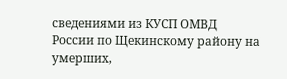сведениями из КУСП ОМВД России по Щекинскому району на умерших,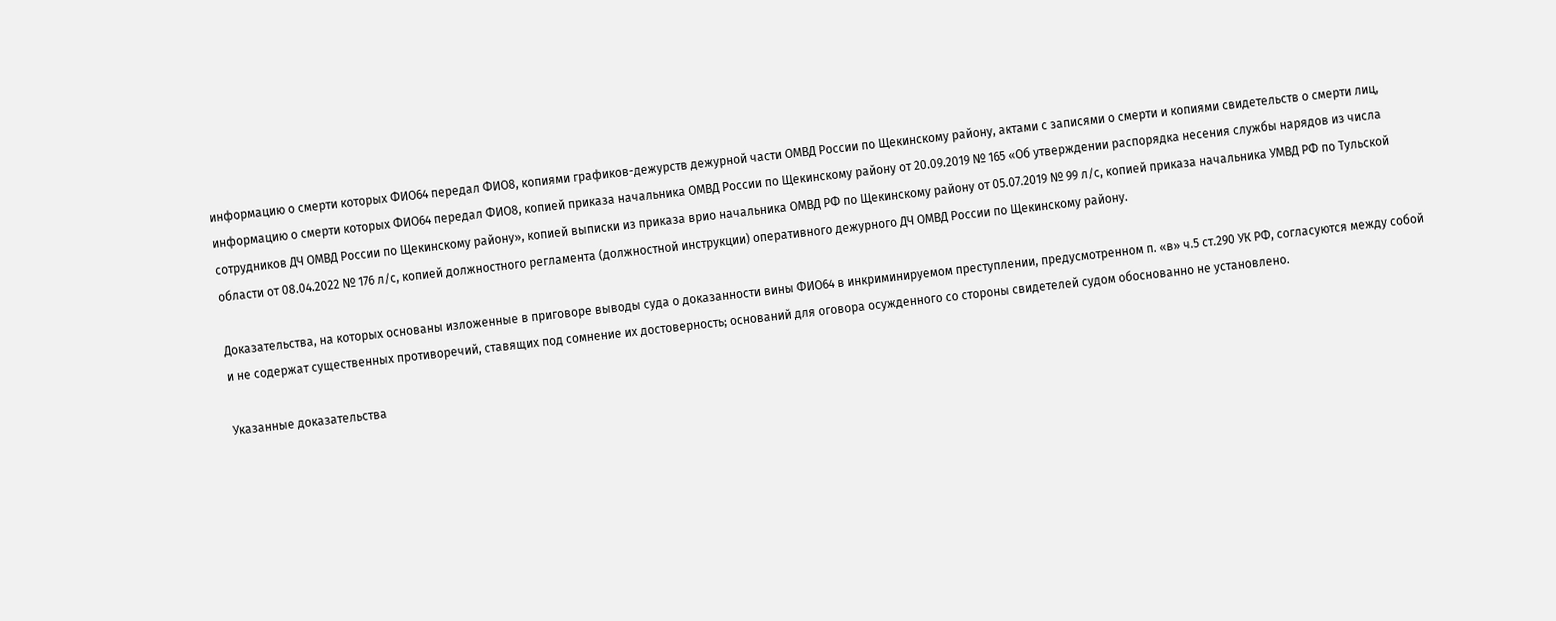информацию о смерти которых ФИО64 передал ФИО8, копиями графиков-дежурств дежурной части ОМВД России по Щекинскому району, актами с записями о смерти и копиями свидетельств о смерти лиц, информацию о смерти которых ФИО64 передал ФИО8, копией приказа начальника ОМВД России по Щекинскому району от 20.09.2019 № 165 «Об утверждении распорядка несения службы нарядов из числа сотрудников ДЧ ОМВД России по Щекинскому району», копией выписки из приказа врио начальника ОМВД РФ по Щекинскому району от 05.07.2019 № 99 л/с, копией приказа начальника УМВД РФ по Тульской области от 08.04.2022 № 176 л/с, копией должностного регламента (должностной инструкции) оперативного дежурного ДЧ ОМВД России по Щекинскому району.

Доказательства, на которых основаны изложенные в приговоре выводы суда о доказанности вины ФИО64 в инкриминируемом преступлении, предусмотренном п. «в» ч.5 ст.290 УК РФ, согласуются между собой и не содержат существенных противоречий, ставящих под сомнение их достоверность; оснований для оговора осужденного со стороны свидетелей судом обоснованно не установлено.

Указанные доказательства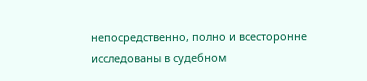непосредственно, полно и всесторонне исследованы в судебном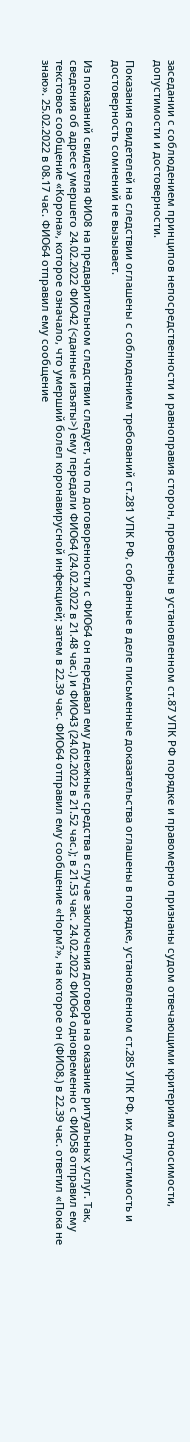заседании с соблюдением принципов непосредственности и равноправия сторон, проверены в установленном ст.87 УПК РФ порядке и правомерно признаны судом отвечающими критериям относимости, допустимости и достоверности.

Показания свидетелей на следствии оглашены с соблюдением требований ст.281 УПК РФ, собранные в деле письменные доказательства оглашены в порядке, установленном ст.285 УПК РФ, их допустимость и достоверность сомнений не вызывает.

Из показаний свидетеля ФИО8 на предварительном следствии следует, что по договоренности с ФИО64 он передавал ему денежные средства в случае заключения договора на оказание ритуальных услуг. Так, сведения об адресе умершего 24.02.2022 ФИО42 (<данные изъяты>) ему передали ФИО64 (24.02.2022 в 21.48 час.) и ФИО43 (24.02.2022 в 21.52 час.); в 21.53 час. 24.02.2022 ФИО64 одновременно с ФИО58 отправил ему текстовое сообщение «Корона», которое означало, что умерший болел коронавирусной инфекцией; затем в 22.39 час. ФИО64 отправил ему сообщение «Норм?», на которое он (ФИО8.) в 22.39 час. ответил «Пока не знаю». 25.02.2022 в 08.17 час. ФИО64 отправил ему сообщение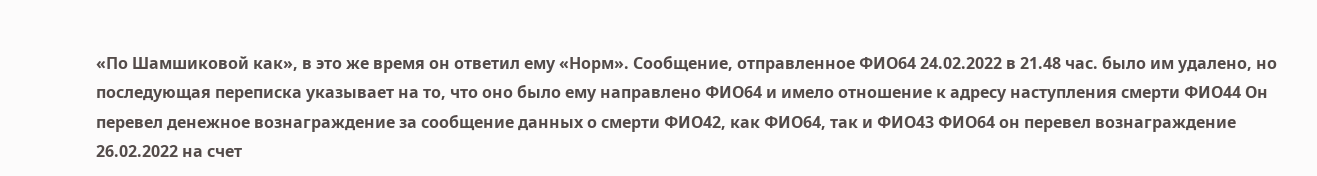«По Шамшиковой как», в это же время он ответил ему «Норм». Сообщение, отправленное ФИО64 24.02.2022 в 21.48 час. было им удалено, но последующая переписка указывает на то, что оно было ему направлено ФИО64 и имело отношение к адресу наступления смерти ФИО44 Он перевел денежное вознаграждение за сообщение данных о смерти ФИО42, как ФИО64, так и ФИО43 ФИО64 он перевел вознаграждение 26.02.2022 на счет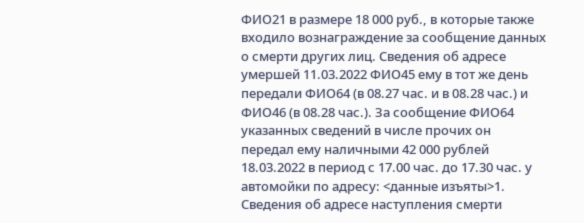ФИО21 в размере 18 000 руб., в которые также входило вознаграждение за сообщение данных о смерти других лиц. Сведения об адресе умершей 11.03.2022 ФИО45 ему в тот же день передали ФИО64 (в 08.27 час. и в 08.28 час.) и ФИО46 (в 08.28 час.). За сообщение ФИО64 указанных сведений в числе прочих он передал ему наличными 42 000 рублей 18.03.2022 в период с 17.00 час. до 17.30 час. у автомойки по адресу: <данные изъяты>1. Сведения об адресе наступления смерти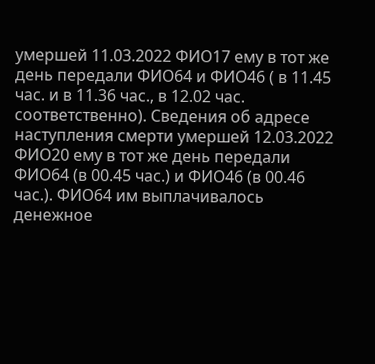умершей 11.03.2022 ФИО17 ему в тот же день передали ФИО64 и ФИО46 ( в 11.45 час. и в 11.36 час., в 12.02 час. соответственно). Сведения об адресе наступления смерти умершей 12.03.2022 ФИО20 ему в тот же день передали ФИО64 (в 00.45 час.) и ФИО46 (в 00.46 час.). ФИО64 им выплачивалось денежное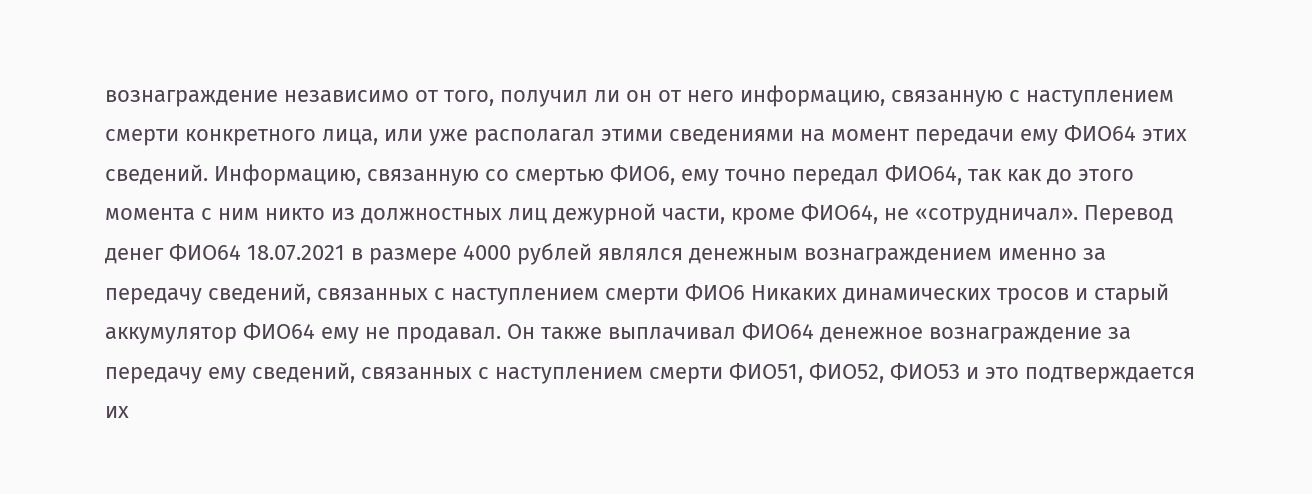вознаграждение независимо от того, получил ли он от него информацию, связанную с наступлением смерти конкретного лица, или уже располагал этими сведениями на момент передачи ему ФИО64 этих сведений. Информацию, связанную со смертью ФИО6, ему точно передал ФИО64, так как до этого момента с ним никто из должностных лиц дежурной части, кроме ФИО64, не «сотрудничал». Перевод денег ФИО64 18.07.2021 в размере 4000 рублей являлся денежным вознаграждением именно за передачу сведений, связанных с наступлением смерти ФИО6 Никаких динамических тросов и старый аккумулятор ФИО64 ему не продавал. Он также выплачивал ФИО64 денежное вознаграждение за передачу ему сведений, связанных с наступлением смерти ФИО51, ФИО52, ФИО53 и это подтверждается их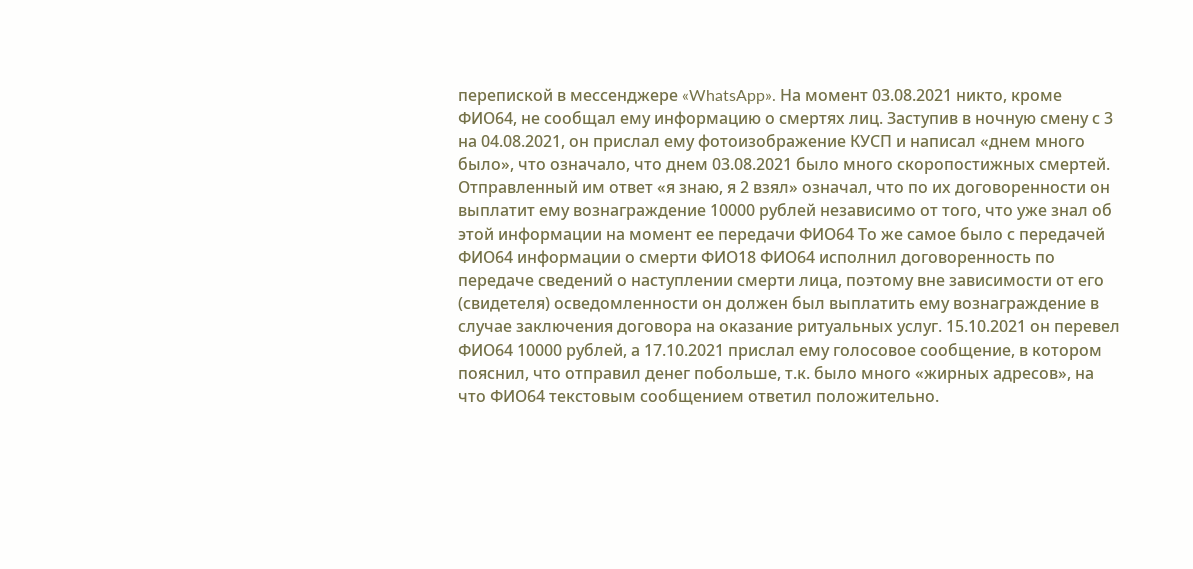перепиской в мессенджере «WhatsApp». На момент 03.08.2021 никто, кроме ФИО64, не сообщал ему информацию о смертях лиц. Заступив в ночную смену с 3 на 04.08.2021, он прислал ему фотоизображение КУСП и написал «днем много было», что означало, что днем 03.08.2021 было много скоропостижных смертей. Отправленный им ответ «я знаю, я 2 взял» означал, что по их договоренности он выплатит ему вознаграждение 10000 рублей независимо от того, что уже знал об этой информации на момент ее передачи ФИО64 То же самое было с передачей ФИО64 информации о смерти ФИО18 ФИО64 исполнил договоренность по передаче сведений о наступлении смерти лица, поэтому вне зависимости от его (свидетеля) осведомленности он должен был выплатить ему вознаграждение в случае заключения договора на оказание ритуальных услуг. 15.10.2021 он перевел ФИО64 10000 рублей, а 17.10.2021 прислал ему голосовое сообщение, в котором пояснил, что отправил денег побольше, т.к. было много «жирных адресов», на что ФИО64 текстовым сообщением ответил положительно.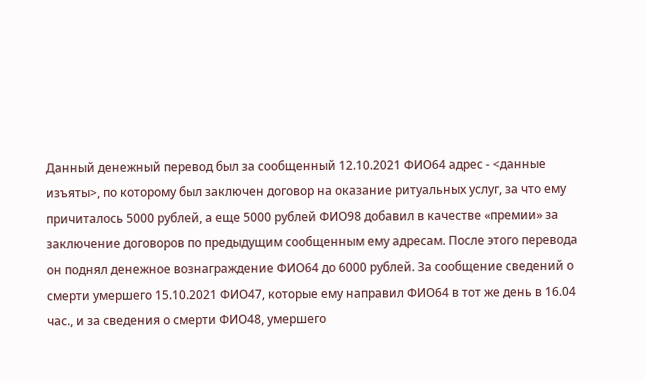Данный денежный перевод был за сообщенный 12.10.2021 ФИО64 адрес - <данные изъяты>, по которому был заключен договор на оказание ритуальных услуг, за что ему причиталось 5000 рублей, а еще 5000 рублей ФИО98 добавил в качестве «премии» за заключение договоров по предыдущим сообщенным ему адресам. После этого перевода он поднял денежное вознаграждение ФИО64 до 6000 рублей. За сообщение сведений о смерти умершего 15.10.2021 ФИО47, которые ему направил ФИО64 в тот же день в 16.04 час., и за сведения о смерти ФИО48, умершего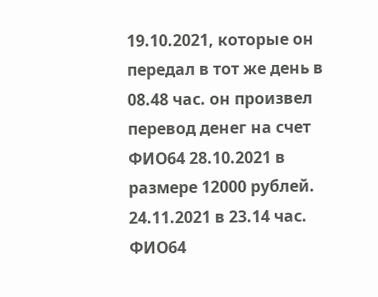19.10.2021, которые он передал в тот же день в 08.48 час. он произвел перевод денег на счет ФИО64 28.10.2021 в размере 12000 рублей. 24.11.2021 в 23.14 час. ФИО64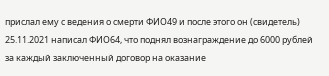прислал ему с ведения о смерти ФИО49 и после этого он (свидетель) 25.11.2021 написал ФИО64, что поднял вознаграждение до 6000 рублей за каждый заключенный договор на оказание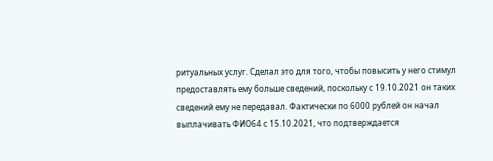ритуальных услуг. Сделал это для того, чтобы повысить у него стимул предоставлять ему больше сведений, поскольку с 19.10.2021 он таких сведений ему не передавал. Фактически по 6000 рублей он начал выплачивать ФИО64 с 15.10.2021, что подтверждается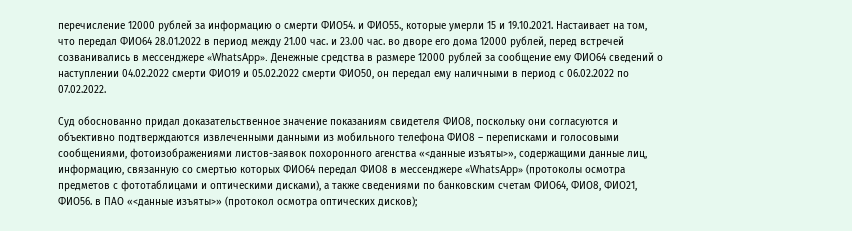перечисление 12000 рублей за информацию о смерти ФИО54. и ФИО55., которые умерли 15 и 19.10.2021. Настаивает на том, что передал ФИО64 28.01.2022 в период между 21.00 час. и 23.00 час. во дворе его дома 12000 рублей, перед встречей созванивались в мессенджере «WhatsApp». Денежные средства в размере 12000 рублей за сообщение ему ФИО64 сведений о наступлении 04.02.2022 смерти ФИО19 и 05.02.2022 смерти ФИО50, он передал ему наличными в период с 06.02.2022 по 07.02.2022.

Суд обоснованно придал доказательственное значение показаниям свидетеля ФИО8, поскольку они согласуются и объективно подтверждаются извлеченными данными из мобильного телефона ФИО8 – переписками и голосовыми сообщениями, фотоизображениями листов-заявок похоронного агенства «<данные изъяты>», содержащими данные лиц, информацию, связанную со смертью которых ФИО64 передал ФИО8 в мессенджере «WhatsApp» (протоколы осмотра предметов с фототаблицами и оптическими дисками), а также сведениями по банковским счетам ФИО64, ФИО8, ФИО21, ФИО56. в ПАО «<данные изъяты>» (протокол осмотра оптических дисков);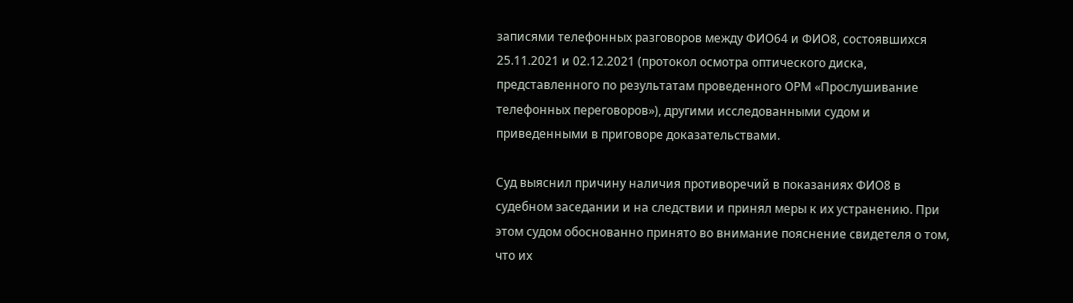записями телефонных разговоров между ФИО64 и ФИО8, состоявшихся 25.11.2021 и 02.12.2021 (протокол осмотра оптического диска, представленного по результатам проведенного ОРМ «Прослушивание телефонных переговоров»), другими исследованными судом и приведенными в приговоре доказательствами.

Суд выяснил причину наличия противоречий в показаниях ФИО8 в судебном заседании и на следствии и принял меры к их устранению. При этом судом обоснованно принято во внимание пояснение свидетеля о том, что их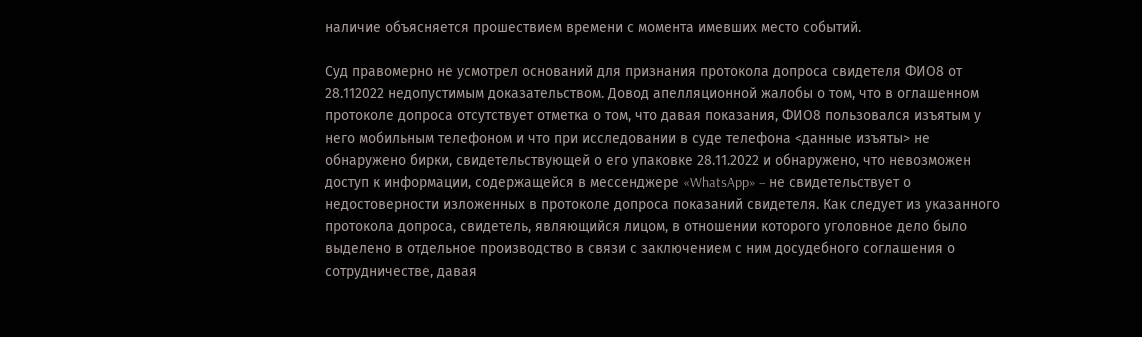наличие объясняется прошествием времени с момента имевших место событий.

Суд правомерно не усмотрел оснований для признания протокола допроса свидетеля ФИО8 от 28.112022 недопустимым доказательством. Довод апелляционной жалобы о том, что в оглашенном протоколе допроса отсутствует отметка о том, что давая показания, ФИО8 пользовался изъятым у него мобильным телефоном и что при исследовании в суде телефона <данные изъяты> не обнаружено бирки, свидетельствующей о его упаковке 28.11.2022 и обнаружено, что невозможен доступ к информации, содержащейся в мессенджере «WhatsApp» – не свидетельствует о недостоверности изложенных в протоколе допроса показаний свидетеля. Как следует из указанного протокола допроса, свидетель, являющийся лицом, в отношении которого уголовное дело было выделено в отдельное производство в связи с заключением с ним досудебного соглашения о сотрудничестве, давая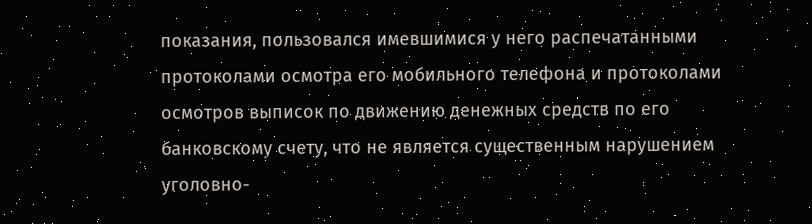показания, пользовался имевшимися у него распечатанными протоколами осмотра его мобильного телефона и протоколами осмотров выписок по движению денежных средств по его банковскому счету, что не является существенным нарушением уголовно-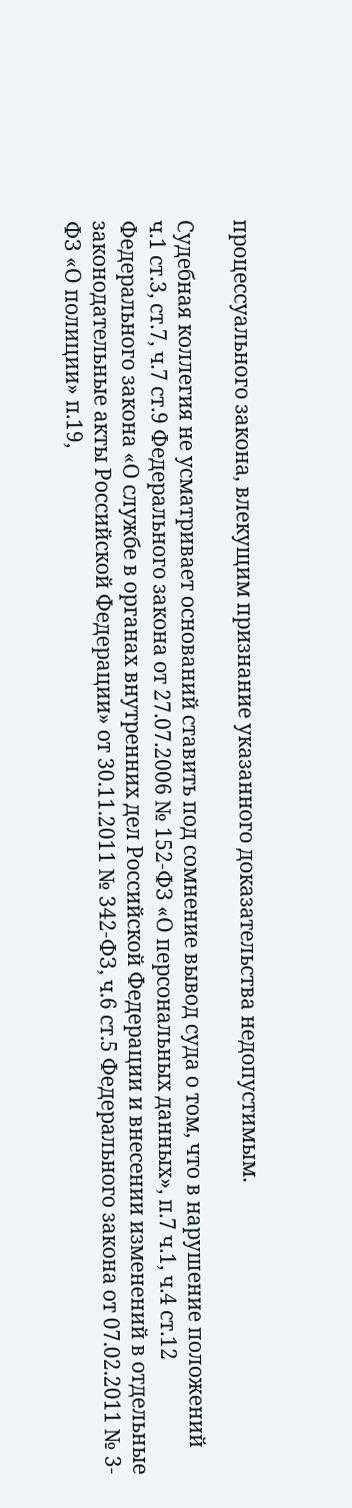процессуального закона, влекущим признание указанного доказательства недопустимым.

Судебная коллегия не усматривает оснований ставить под сомнение вывод суда о том, что в нарушение положений ч.1 ст.3, ст.7, ч.7 ст.9 Федерального закона от 27.07.2006 № 152-ФЗ «О персональных данных», п.7 ч.1, ч.4 ст.12 Федерального закона «О службе в органах внутренних дел Российской Федерации и внесении изменений в отдельные законодательные акты Российской Федерации» от 30.11.2011 № 342-ФЗ, ч.6 ст.5 Федерального закона от 07.02.2011 № 3-ФЗ «О полиции» п.19,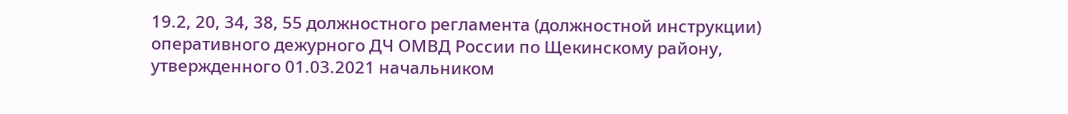19.2, 20, 34, 38, 55 должностного регламента (должностной инструкции) оперативного дежурного ДЧ ОМВД России по Щекинскому району, утвержденного 01.03.2021 начальником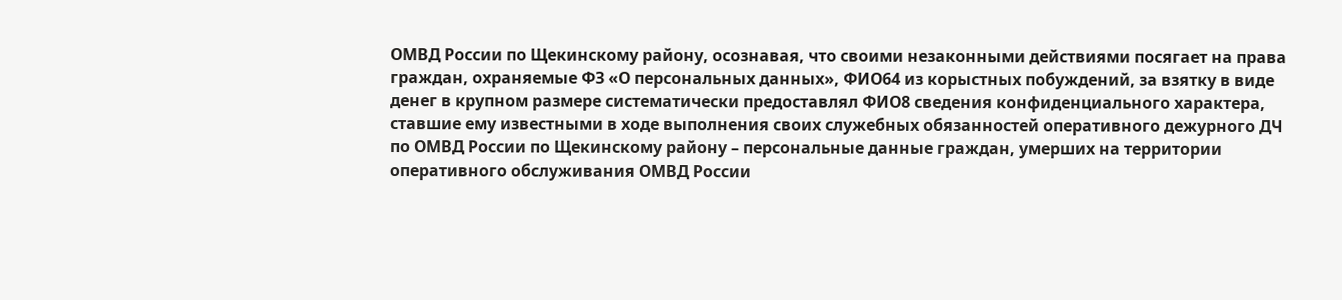ОМВД России по Щекинскому району, осознавая, что своими незаконными действиями посягает на права граждан, охраняемые ФЗ «О персональных данных», ФИО64 из корыстных побуждений, за взятку в виде денег в крупном размере систематически предоставлял ФИО8 сведения конфиденциального характера, ставшие ему известными в ходе выполнения своих служебных обязанностей оперативного дежурного ДЧ по ОМВД России по Щекинскому району – персональные данные граждан, умерших на территории оперативного обслуживания ОМВД России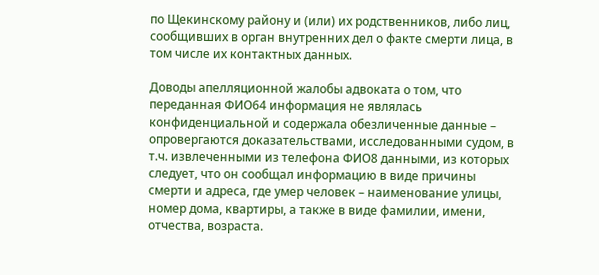по Щекинскому району и (или) их родственников, либо лиц, сообщивших в орган внутренних дел о факте смерти лица, в том числе их контактных данных.

Доводы апелляционной жалобы адвоката о том, что переданная ФИО64 информация не являлась конфиденциальной и содержала обезличенные данные – опровергаются доказательствами, исследованными судом, в т.ч. извлеченными из телефона ФИО8 данными, из которых следует, что он сообщал информацию в виде причины смерти и адреса, где умер человек – наименование улицы, номер дома, квартиры, а также в виде фамилии, имени, отчества, возраста.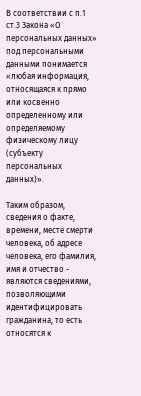В соответствии с п.1 ст.3 Закона «О персональных данных» под персональными данными понимается «любая информация, относящаяся к прямо или косвенно определенному или определяемому физическому лицу (субъекту персональных данных)».

Таким образом, сведения о факте, времени, месте смерти человека, об адресе человека, его фамилия, имя и отчество - являются сведениями, позволяющими идентифицировать гражданина, то есть относятся к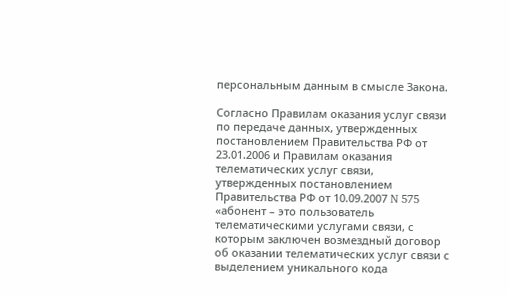персональным данным в смысле Закона.

Согласно Правилам оказания услуг связи по передаче данных, утвержденных постановлением Правительства РФ от 23.01.2006 и Правилам оказания телематических услуг связи, утвержденных постановлением Правительства РФ от 10.09.2007 N 575 «абонент – это пользователь телематическими услугами связи, с которым заключен возмездный договор об оказании телематических услуг связи с выделением уникального кода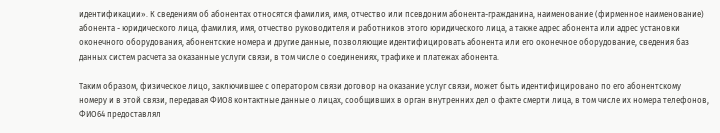идентификации». К сведениям об абонентах относятся фамилия, имя, отчество или псевдоним абонента-гражданина, наименование (фирменное наименование) абонента - юридического лица, фамилия, имя, отчество руководителя и работников этого юридического лица, а также адрес абонента или адрес установки оконечного оборудования, абонентские номера и другие данные, позволяющие идентифицировать абонента или его оконечное оборудование, сведения баз данных систем расчета за оказанные услуги связи, в том числе о соединениях, трафике и платежах абонента.

Таким образом, физическое лицо, заключившее с оператором связи договор на оказание услуг связи, может быть идентифицировано по его абонентскому номеру и в этой связи, передавая ФИО8 контактные данные о лицах, сообщивших в орган внутренних дел о факте смерти лица, в том числе их номера телефонов, ФИО64 предоставлял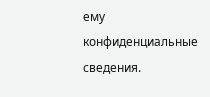ему конфиденциальные сведения.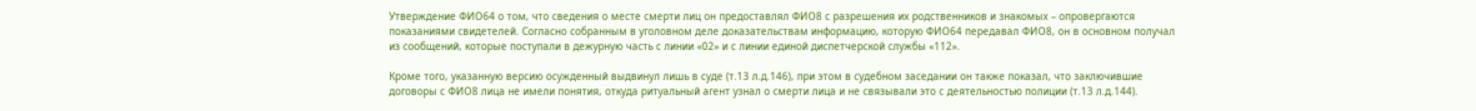Утверждение ФИО64 о том, что сведения о месте смерти лиц он предоставлял ФИО8 с разрешения их родственников и знакомых – опровергаются показаниями свидетелей. Согласно собранным в уголовном деле доказательствам информацию, которую ФИО64 передавал ФИО8, он в основном получал из сообщений, которые поступали в дежурную часть с линии «02» и с линии единой диспетчерской службы «112».

Кроме того, указанную версию осужденный выдвинул лишь в суде (т.13 л.д.146), при этом в судебном заседании он также показал, что заключившие договоры с ФИО8 лица не имели понятия, откуда ритуальный агент узнал о смерти лица и не связывали это с деятельностью полиции (т.13 л.д.144).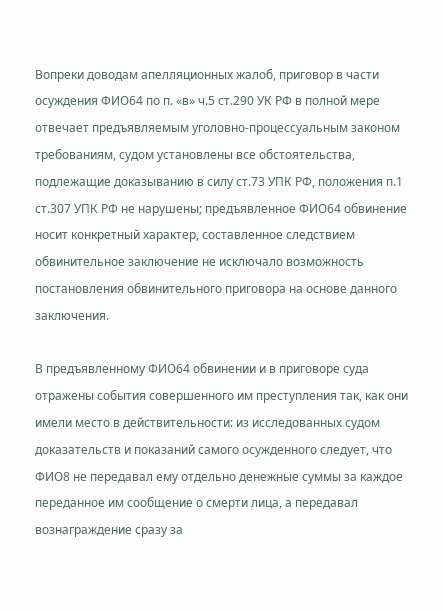Вопреки доводам апелляционных жалоб, приговор в части осуждения ФИО64 по п. «в» ч.5 ст.290 УК РФ в полной мере отвечает предъявляемым уголовно-процессуальным законом требованиям, судом установлены все обстоятельства, подлежащие доказыванию в силу ст.73 УПК РФ, положения п.1 ст.307 УПК РФ не нарушены; предъявленное ФИО64 обвинение носит конкретный характер, составленное следствием обвинительное заключение не исключало возможность постановления обвинительного приговора на основе данного заключения.

В предъявленному ФИО64 обвинении и в приговоре суда отражены события совершенного им преступления так, как они имели место в действительности: из исследованных судом доказательств и показаний самого осужденного следует, что ФИО8 не передавал ему отдельно денежные суммы за каждое переданное им сообщение о смерти лица, а передавал вознаграждение сразу за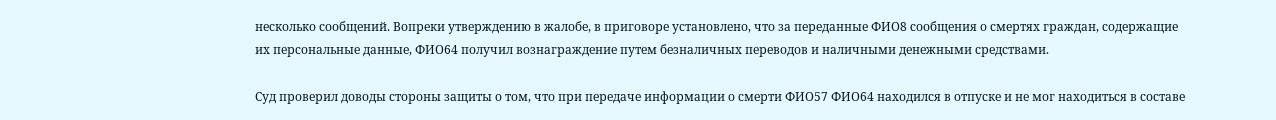несколько сообщений. Вопреки утверждению в жалобе, в приговоре установлено, что за переданные ФИО8 сообщения о смертях граждан, содержащие их персональные данные, ФИО64 получил вознаграждение путем безналичных переводов и наличными денежными средствами.

Суд проверил доводы стороны защиты о том, что при передаче информации о смерти ФИО57 ФИО64 находился в отпуске и не мог находиться в составе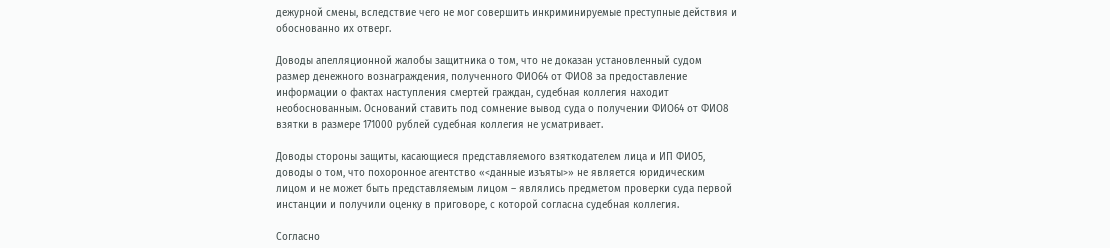дежурной смены, вследствие чего не мог совершить инкриминируемые преступные действия и обоснованно их отверг.

Доводы апелляционной жалобы защитника о том, что не доказан установленный судом размер денежного вознаграждения, полученного ФИО64 от ФИО8 за предоставление информации о фактах наступления смертей граждан, судебная коллегия находит необоснованным. Оснований ставить под сомнение вывод суда о получении ФИО64 от ФИО8 взятки в размере 171000 рублей судебная коллегия не усматривает.

Доводы стороны защиты, касающиеся представляемого взяткодателем лица и ИП ФИО5, доводы о том, что похоронное агентство «<данные изъяты>» не является юридическим лицом и не может быть представляемым лицом – являлись предметом проверки суда первой инстанции и получили оценку в приговоре, с которой согласна судебная коллегия.

Согласно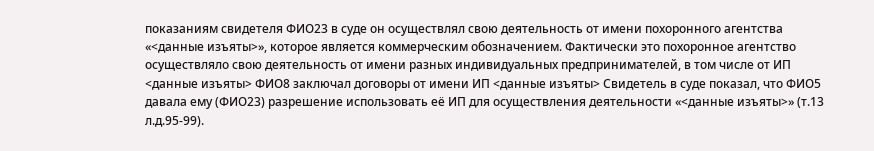показаниям свидетеля ФИО23 в суде он осуществлял свою деятельность от имени похоронного агентства «<данные изъяты>», которое является коммерческим обозначением. Фактически это похоронное агентство осуществляло свою деятельность от имени разных индивидуальных предпринимателей, в том числе от ИП <данные изъяты> ФИО8 заключал договоры от имени ИП <данные изъяты> Свидетель в суде показал, что ФИО5 давала ему (ФИО23) разрешение использовать её ИП для осуществления деятельности «<данные изъяты>» (т.13 л.д.95-99).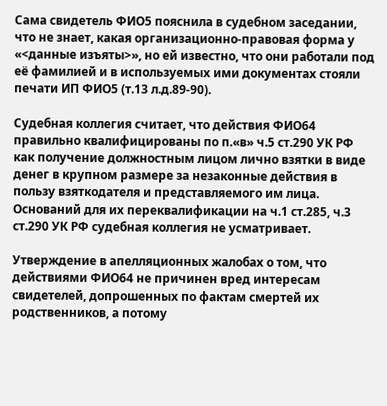Сама свидетель ФИО5 пояснила в судебном заседании, что не знает, какая организационно-правовая форма у «<данные изъяты>», но ей известно, что они работали под её фамилией и в используемых ими документах стояли печати ИП ФИО5 (т.13 л.д.89-90).

Судебная коллегия считает, что действия ФИО64 правильно квалифицированы по п.«в» ч.5 ст.290 УК РФ как получение должностным лицом лично взятки в виде денег в крупном размере за незаконные действия в пользу взяткодателя и представляемого им лица. Оснований для их переквалификации на ч.1 ст.285, ч.3 ст.290 УК РФ судебная коллегия не усматривает.

Утверждение в апелляционных жалобах о том, что действиями ФИО64 не причинен вред интересам свидетелей, допрошенных по фактам смертей их родственников, а потому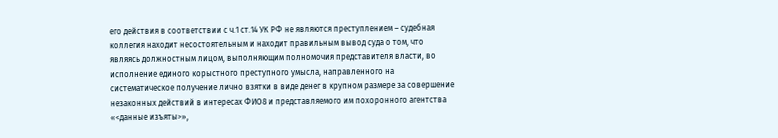его действия в соответствии с ч.1 ст.14 УК РФ не являются преступлением – судебная коллегия находит несостоятельным и находит правильным вывод суда о том, что являясь должностным лицом, выполняющим полномочия представителя власти, во исполнение единого корыстного преступного умысла, направленного на систематическое получение лично взятки в виде денег в крупном размере за совершение незаконных действий в интересах ФИО8 и представляемого им похоронного агентства «<данные изъяты>»,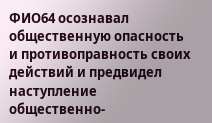ФИО64 осознавал общественную опасность и противоправность своих действий и предвидел наступление общественно-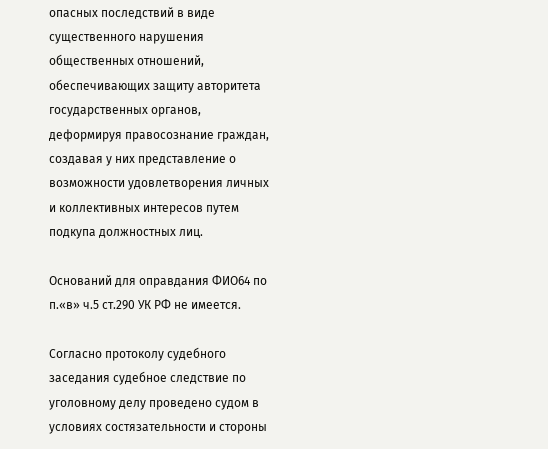опасных последствий в виде существенного нарушения общественных отношений, обеспечивающих защиту авторитета государственных органов, деформируя правосознание граждан, создавая у них представление о возможности удовлетворения личных и коллективных интересов путем подкупа должностных лиц.

Оснований для оправдания ФИО64 по п.«в» ч.5 ст.290 УК РФ не имеется.

Согласно протоколу судебного заседания судебное следствие по уголовному делу проведено судом в условиях состязательности и стороны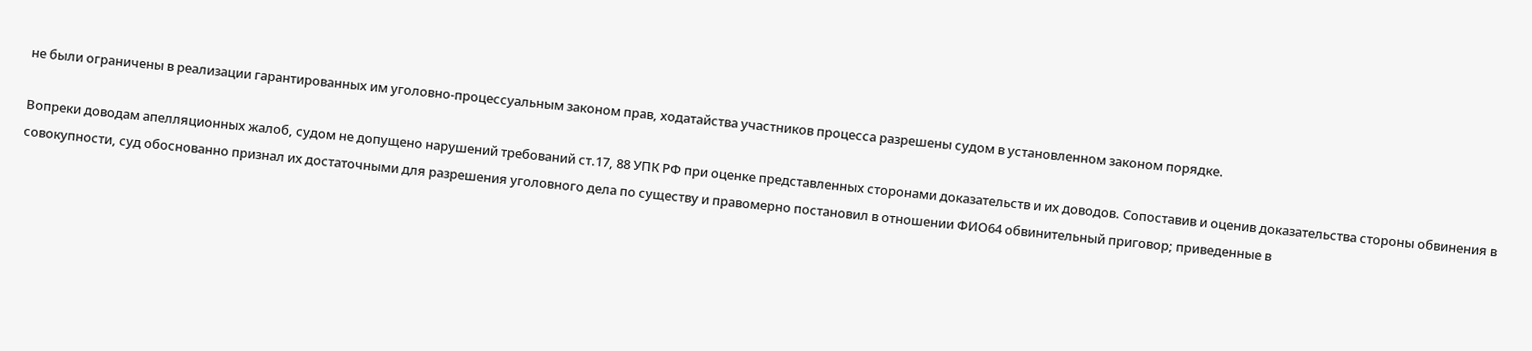не были ограничены в реализации гарантированных им уголовно-процессуальным законом прав, ходатайства участников процесса разрешены судом в установленном законом порядке.

Вопреки доводам апелляционных жалоб, судом не допущено нарушений требований ст.17, 88 УПК РФ при оценке представленных сторонами доказательств и их доводов. Сопоставив и оценив доказательства стороны обвинения в совокупности, суд обоснованно признал их достаточными для разрешения уголовного дела по существу и правомерно постановил в отношении ФИО64 обвинительный приговор; приведенные в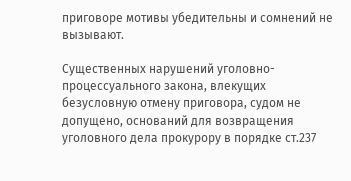приговоре мотивы убедительны и сомнений не вызывают.

Существенных нарушений уголовно-процессуального закона, влекущих безусловную отмену приговора, судом не допущено, оснований для возвращения уголовного дела прокурору в порядке ст.237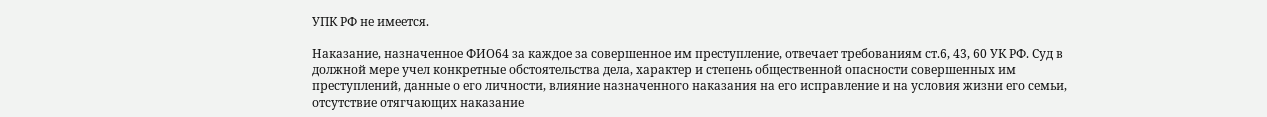УПК РФ не имеется.

Наказание, назначенное ФИО64 за каждое за совершенное им преступление, отвечает требованиям ст.6, 43, 60 УК РФ. Суд в должной мере учел конкретные обстоятельства дела, характер и степень общественной опасности совершенных им преступлений, данные о его личности, влияние назначенного наказания на его исправление и на условия жизни его семьи, отсутствие отягчающих наказание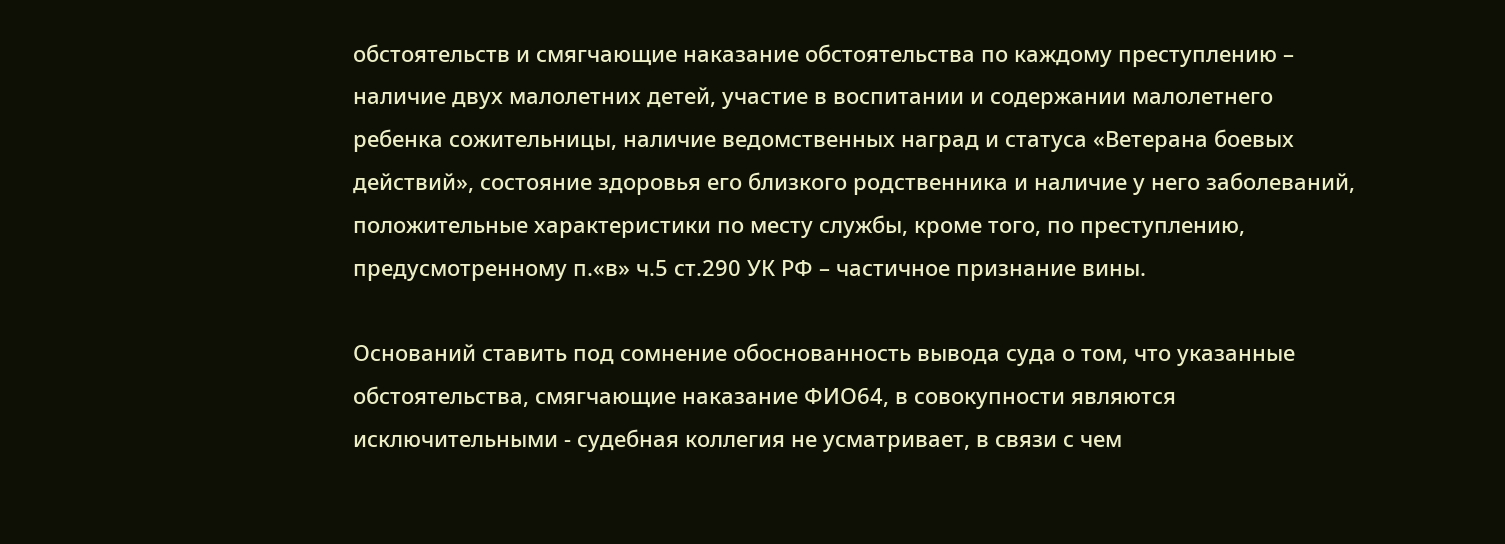обстоятельств и смягчающие наказание обстоятельства по каждому преступлению – наличие двух малолетних детей, участие в воспитании и содержании малолетнего ребенка сожительницы, наличие ведомственных наград и статуса «Ветерана боевых действий», состояние здоровья его близкого родственника и наличие у него заболеваний, положительные характеристики по месту службы, кроме того, по преступлению, предусмотренному п.«в» ч.5 ст.290 УК РФ – частичное признание вины.

Оснований ставить под сомнение обоснованность вывода суда о том, что указанные обстоятельства, смягчающие наказание ФИО64, в совокупности являются исключительными - судебная коллегия не усматривает, в связи с чем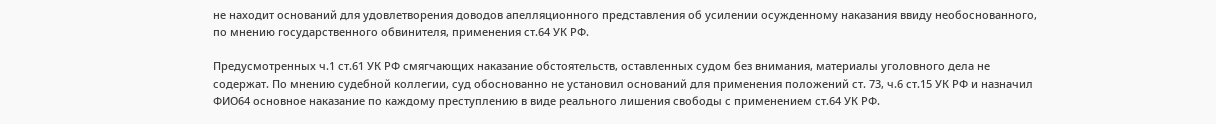не находит оснований для удовлетворения доводов апелляционного представления об усилении осужденному наказания ввиду необоснованного, по мнению государственного обвинителя, применения ст.64 УК РФ.

Предусмотренных ч.1 ст.61 УК РФ смягчающих наказание обстоятельств, оставленных судом без внимания, материалы уголовного дела не содержат. По мнению судебной коллегии, суд обоснованно не установил оснований для применения положений ст. 73, ч.6 ст.15 УК РФ и назначил ФИО64 основное наказание по каждому преступлению в виде реального лишения свободы с применением ст.64 УК РФ.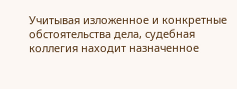Учитывая изложенное и конкретные обстоятельства дела, судебная коллегия находит назначенное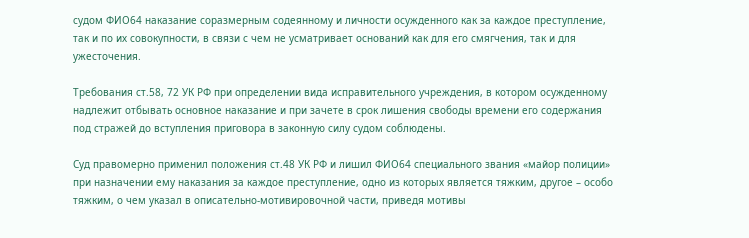судом ФИО64 наказание соразмерным содеянному и личности осужденного как за каждое преступление, так и по их совокупности, в связи с чем не усматривает оснований как для его смягчения, так и для ужесточения.

Требования ст.58, 72 УК РФ при определении вида исправительного учреждения, в котором осужденному надлежит отбывать основное наказание и при зачете в срок лишения свободы времени его содержания под стражей до вступления приговора в законную силу судом соблюдены.

Суд правомерно применил положения ст.48 УК РФ и лишил ФИО64 специального звания «майор полиции» при назначении ему наказания за каждое преступление, одно из которых является тяжким, другое – особо тяжким, о чем указал в описательно-мотивировочной части, приведя мотивы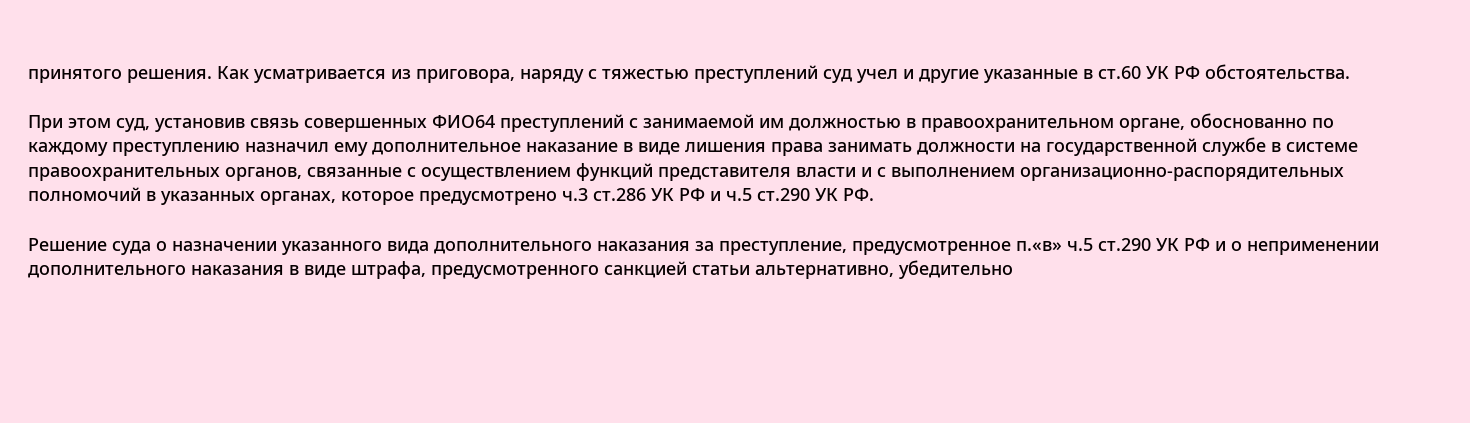принятого решения. Как усматривается из приговора, наряду с тяжестью преступлений суд учел и другие указанные в ст.60 УК РФ обстоятельства.

При этом суд, установив связь совершенных ФИО64 преступлений с занимаемой им должностью в правоохранительном органе, обоснованно по каждому преступлению назначил ему дополнительное наказание в виде лишения права занимать должности на государственной службе в системе правоохранительных органов, связанные с осуществлением функций представителя власти и с выполнением организационно-распорядительных полномочий в указанных органах, которое предусмотрено ч.3 ст.286 УК РФ и ч.5 ст.290 УК РФ.

Решение суда о назначении указанного вида дополнительного наказания за преступление, предусмотренное п.«в» ч.5 ст.290 УК РФ и о неприменении дополнительного наказания в виде штрафа, предусмотренного санкцией статьи альтернативно, убедительно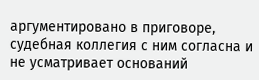аргументировано в приговоре, судебная коллегия с ним согласна и не усматривает оснований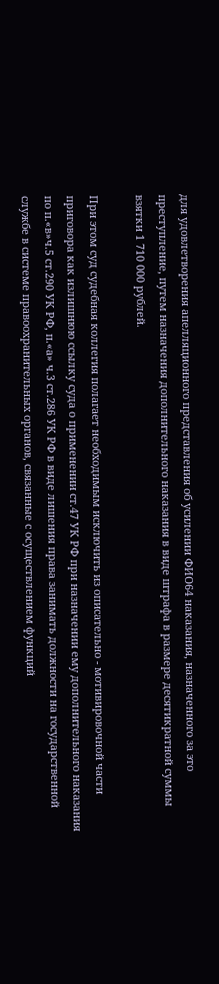для удовлетворения апелляционного представления об усилении ФИО64 наказания, назначенного за это преступление, путем назначения дополнительного наказания в виде штрафа в размере десятикратной суммы взятки 1 710 000 рублей.

При этом суд судебная коллегия полагает необходимым исключить из описательно - мотивировочной части приговора как излишнюю ссылку суда о применении ст.47 УК РФ при назначении ему дополнительного наказания по п.«в»ч.5 ст.290 УК РФ, п.«а» ч.3 ст.286 УК РФ в виде лишения права занимать должности на государственной службе в системе правоохранительных органов, связанные с осуществлением функций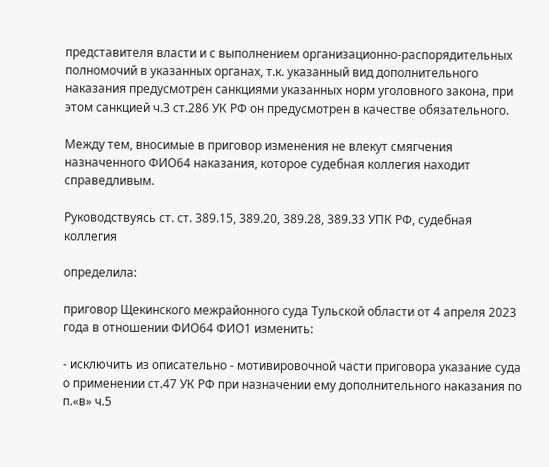представителя власти и с выполнением организационно-распорядительных полномочий в указанных органах, т.к. указанный вид дополнительного наказания предусмотрен санкциями указанных норм уголовного закона, при этом санкцией ч.3 ст.286 УК РФ он предусмотрен в качестве обязательного.

Между тем, вносимые в приговор изменения не влекут смягчения назначенного ФИО64 наказания, которое судебная коллегия находит справедливым.

Руководствуясь ст. ст. 389.15, 389.20, 389.28, 389.33 УПК РФ, судебная коллегия

определила:

приговор Щекинского межрайонного суда Тульской области от 4 апреля 2023 года в отношении ФИО64 ФИО1 изменить:

- исключить из описательно - мотивировочной части приговора указание суда о применении ст.47 УК РФ при назначении ему дополнительного наказания по п.«в» ч.5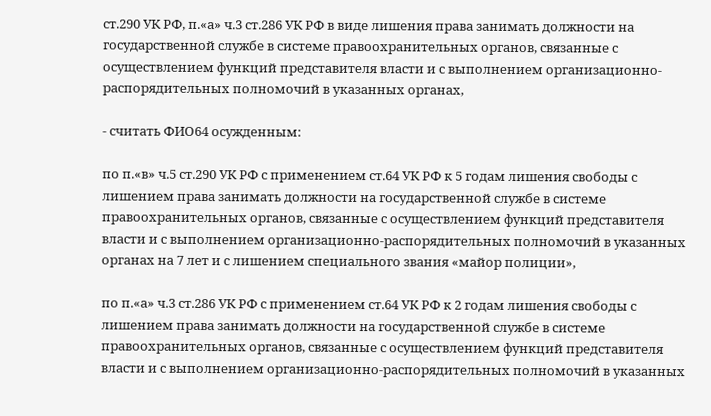ст.290 УК РФ, п.«а» ч.3 ст.286 УК РФ в виде лишения права занимать должности на государственной службе в системе правоохранительных органов, связанные с осуществлением функций представителя власти и с выполнением организационно-распорядительных полномочий в указанных органах,

- считать ФИО64 осужденным:

по п.«в» ч.5 ст.290 УК РФ с применением ст.64 УК РФ к 5 годам лишения свободы с лишением права занимать должности на государственной службе в системе правоохранительных органов, связанные с осуществлением функций представителя власти и с выполнением организационно-распорядительных полномочий в указанных органах на 7 лет и с лишением специального звания «майор полиции»,

по п.«а» ч.3 ст.286 УК РФ с применением ст.64 УК РФ к 2 годам лишения свободы с лишением права занимать должности на государственной службе в системе правоохранительных органов, связанные с осуществлением функций представителя власти и с выполнением организационно-распорядительных полномочий в указанных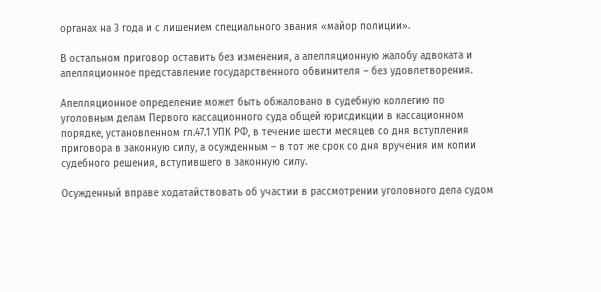органах на 3 года и с лишением специального звания «майор полиции».

В остальном приговор оставить без изменения, а апелляционную жалобу адвоката и апелляционное представление государственного обвинителя – без удовлетворения.

Апелляционное определение может быть обжаловано в судебную коллегию по уголовным делам Первого кассационного суда общей юрисдикции в кассационном порядке, установленном гл.47.1 УПК РФ, в течение шести месяцев со дня вступления приговора в законную силу, а осужденным – в тот же срок со дня вручения им копии судебного решения, вступившего в законную силу.

Осужденный вправе ходатайствовать об участии в рассмотрении уголовного дела судом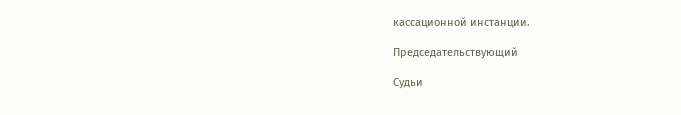кассационной инстанции.

Председательствующий

Судьи